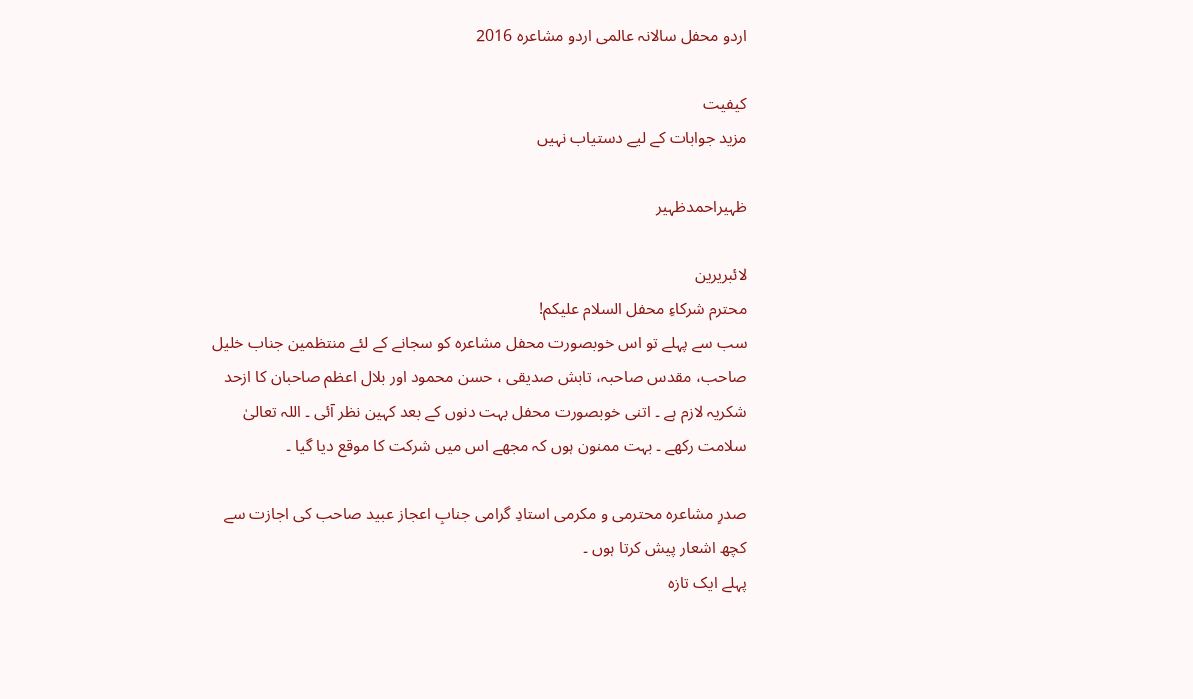اردو محفل سالانہ عالمی اردو مشاعرہ 2016

کیفیت
مزید جوابات کے لیے دستیاب نہیں

ظہیراحمدظہیر

لائبریرین
محترم شرکاءِ محفل السلام علیکم!
سب سے پہلے تو اس خوبصورت محفل مشاعرہ کو سجانے کے لئے منتظمین جناب خلیل صاحب، مقدس صاحبہ، تابش صدیقی ، حسن محمود اور بلال اعظم صاحبان کا ازحد شکریہ لازم ہے ۔ اتنی خوبصورت محفل بہت دنوں کے بعد کہین نظر آئی ۔ اللہ تعالیٰ سلامت رکھے ۔ بہت ممنون ہوں کہ مجھے اس میں شرکت کا موقع دیا گیا ۔

صدرِ مشاعرہ محترمی و مکرمی استادِ گرامی جنابِ اعجاز عبید صاحب کی اجازت سے کچھ اشعار پیش کرتا ہوں ۔
پہلے ایک تازہ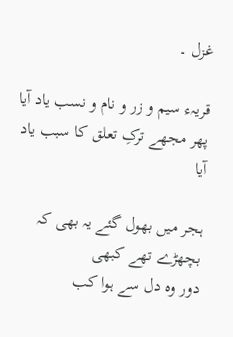غزل ۔

قریہء سیم و زر و نام و نسب یاد آیا
پھر مجھے ترکِ تعلق کا سبب یاد آیا

ہجر میں بھول گئے یہ بھی کہ بچھڑے تھے کبھی
دور وہ دل سے ہوا کب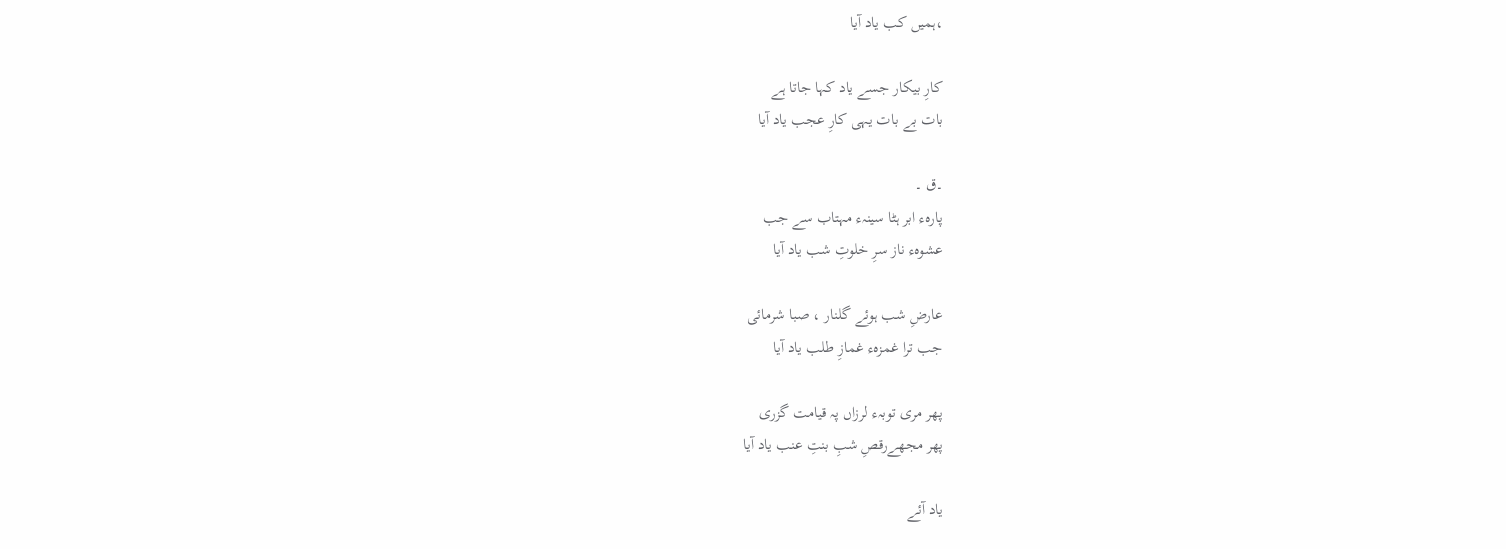،ہمیں کب یاد آیا

کارِ بیکار جسے یاد کہا جاتا ہے
بات بے بات یہی کارِ عجب یاد آیا

۔ق ۔
پارہء ابر ہٹا سینہء مہتاب سے جب
عشوہء ناز سرِ خلوتِ شب یاد آیا

عارضِ شب ہوئے گلنار ، صبا شرمائی
جب ترا غمزہء غمازِ طلب یاد آیا

پھر مری توبہء لرزاں پہ قیامت گزری
پھر مجھےرقصِ شبِ بنتِ عنب یاد آیا

یاد آئے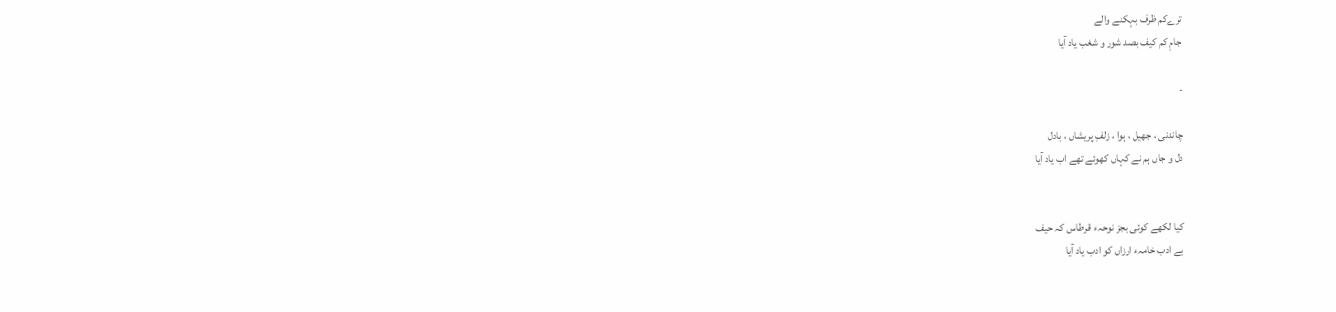ترےکم ظرف بہکنے والے
جامِ کم کیف بصد شور و شغب یاد آیا

۔

چاندنی ، جھیل ، ہوا ، زلفِ پریشاں ، بادل
دل و جاں ہم نے کہاں کھوئے تھے اب یاد آیا


کیا لکھے کوئی بجز نوحہء قرطاس کہ حیف
بے ادب خامہء ارزاں کو ادب یاد آیا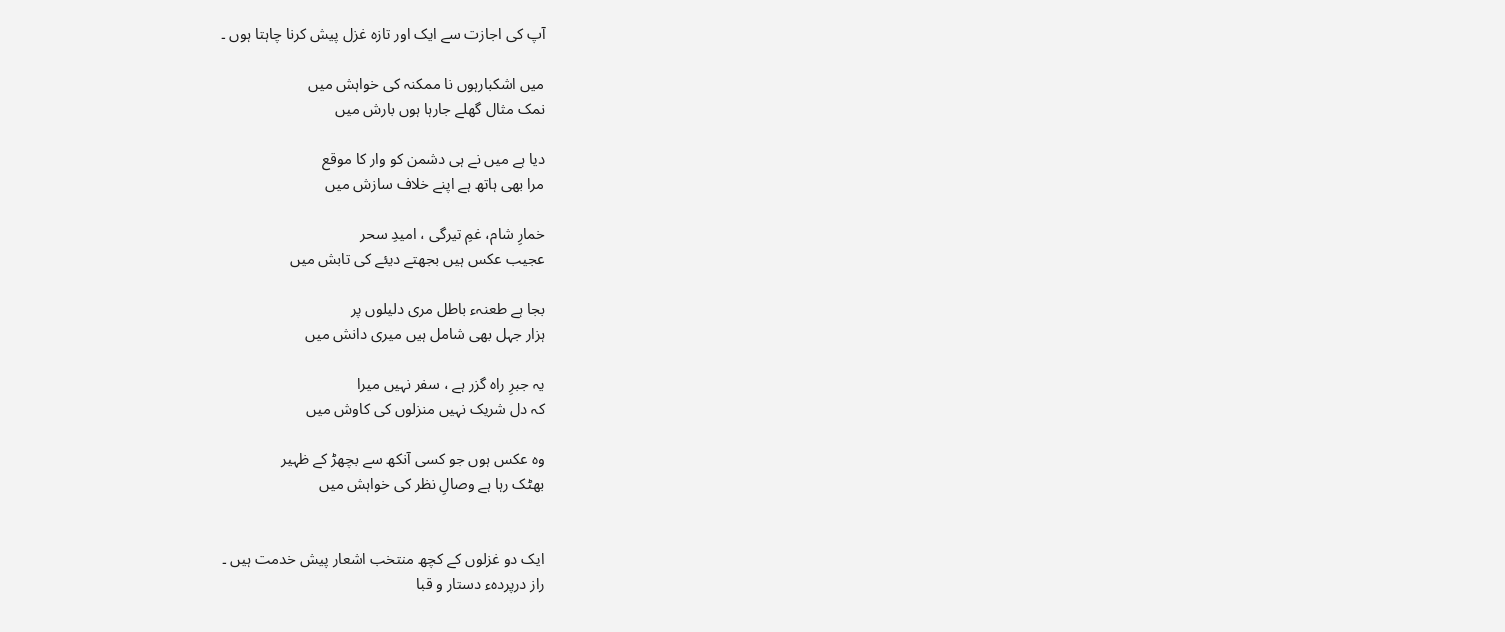آپ کی اجازت سے ایک اور تازہ غزل پیش کرنا چاہتا ہوں ۔

میں اشکبارہوں نا ممکنہ کی خواہش میں
نمک مثال گھلے جارہا ہوں بارش میں

دیا ہے میں نے ہی دشمن کو وار کا موقع
مرا بھی ہاتھ ہے اپنے خلاف سازش میں

خمارِ شام، غمِ تیرگی ، امیدِ سحر
عجیب عکس ہیں بجھتے دیئے کی تابش میں

بجا ہے طعنہء باطل مری دلیلوں پر
ہزار جہل بھی شامل ہیں میری دانش میں

یہ جبرِ راہ گزر ہے ، سفر نہیں میرا
کہ دل شریک نہیں منزلوں کی کاوش میں

وہ عکس ہوں جو کسی آنکھ سے بچھڑ کے ظہیر
بھٹک رہا ہے وصالِ نظر کی خواہش میں


ایک دو غزلوں کے کچھ منتخب اشعار پیش خدمت ہیں ۔
راز درپردہء دستار و قبا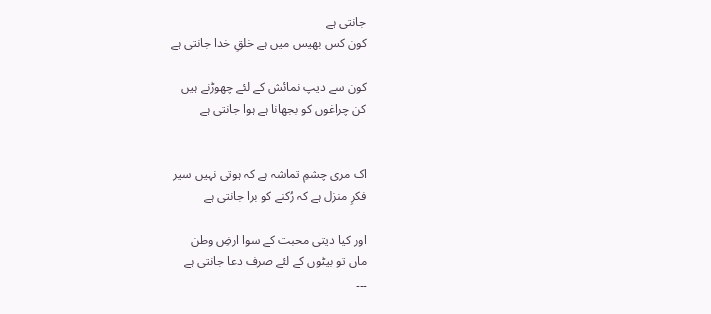جانتی ہے
کون کس بھیس میں ہے خلقِ خدا جانتی ہے

کون سے دیپ نمائش کے لئے چھوڑنے ہیں
کن چراغوں کو بجھانا ہے ہوا جانتی ہے


اک مری چشمِ تماشہ ہے کہ ہوتی نہیں سیر
فکرِ منزل ہے کہ رُکنے کو برا جانتی ہے

اور کیا دیتی محبت کے سوا ارضِ وطن
ماں تو بیٹوں کے لئے صرف دعا جانتی ہے
۔۔۔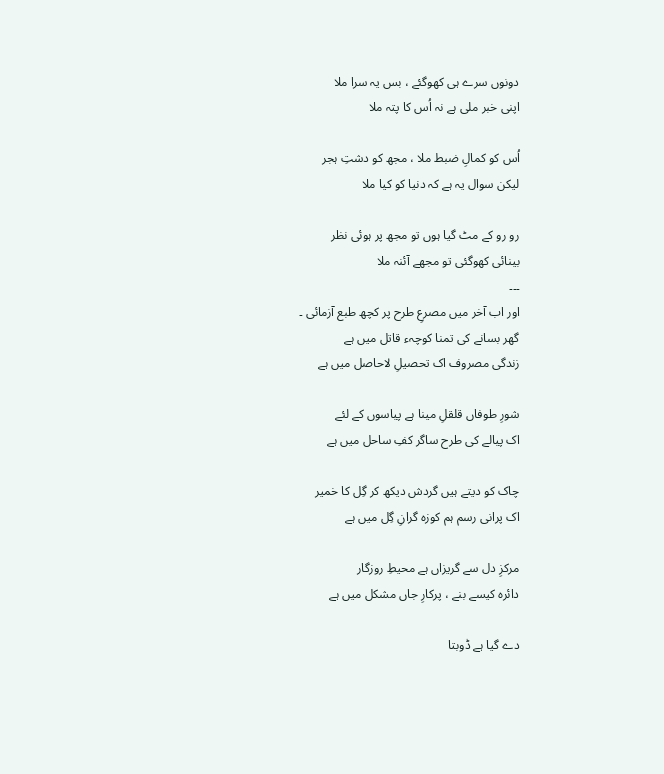دونوں سرے ہی کھوگئے ، بس یہ سرا ملا
اپنی خبر ملی ہے نہ اُس کا پتہ ملا

اُس کو کمالِ ضبط ملا ، مجھ کو دشتِ ہجر
لیکن سوال یہ ہے کہ دنیا کو کیا ملا

رو رو کے مٹ گیا ہوں تو مجھ پر ہوئی نظر
بینائی کھوگئی تو مجھے آئنہ ملا
۔۔۔
اور اب آخر میں مصرعِ طرح پر کچھ طبع آزمائی ۔
گھر بسانے کی تمنا کوچہء قاتل میں ہے
زندگی مصروف اک تحصیلِ لاحاصل میں ہے

شورِ طوفاں قلقلِ مینا ہے پیاسوں کے لئے
اک پیالے کی طرح ساگر کفِ ساحل میں ہے

چاک کو دیتے ہیں گردش دیکھ کر گِل کا خمیر
اک پرانی رسم ہم کوزہ گرانِ گِل میں ہے

مرکزِ دل سے گریزاں ہے محیطِ روزگار
دائرہ کیسے بنے ، پرکارِ جاں مشکل میں ہے

دے گیا ہے ڈوبتا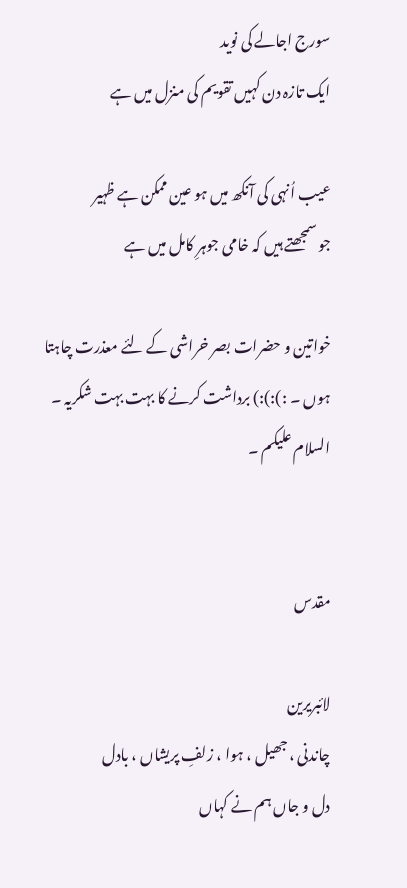سورج اجالے کی نوید
ایک تازہ دن کہیں تقویم کی منزل میں ہے

عیب اُنہی کی آنکھ میں ہو عین ممکن ہے ظہیر
جو سمجھتے ہیں کہ خامی جوہرِ کامل میں ہے

خواتین و حضرات بصر خراشی کے لئے معذرت چاہتا ہوں ۔ :):):) برداشت کرنے کا بہت بہت شکریہ ۔ السلام علیکم ۔


مقدس

لائبریرین
چاندنی ، جھیل ، ہوا ، زلفِ پریشاں ، بادل
دل و جاں ہم نے کہاں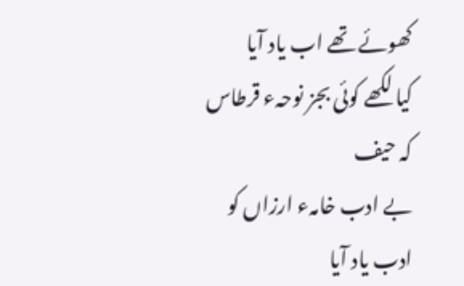کھوئے تھے اب یاد آیا
کیا لکھے کوئی بجز نوحہء قرطاس کہ حیف
بے ادب خامہء ارزاں کو ادب یاد آیا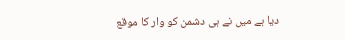دیا ہے میں نے ہی دشمن کو وار کا موقع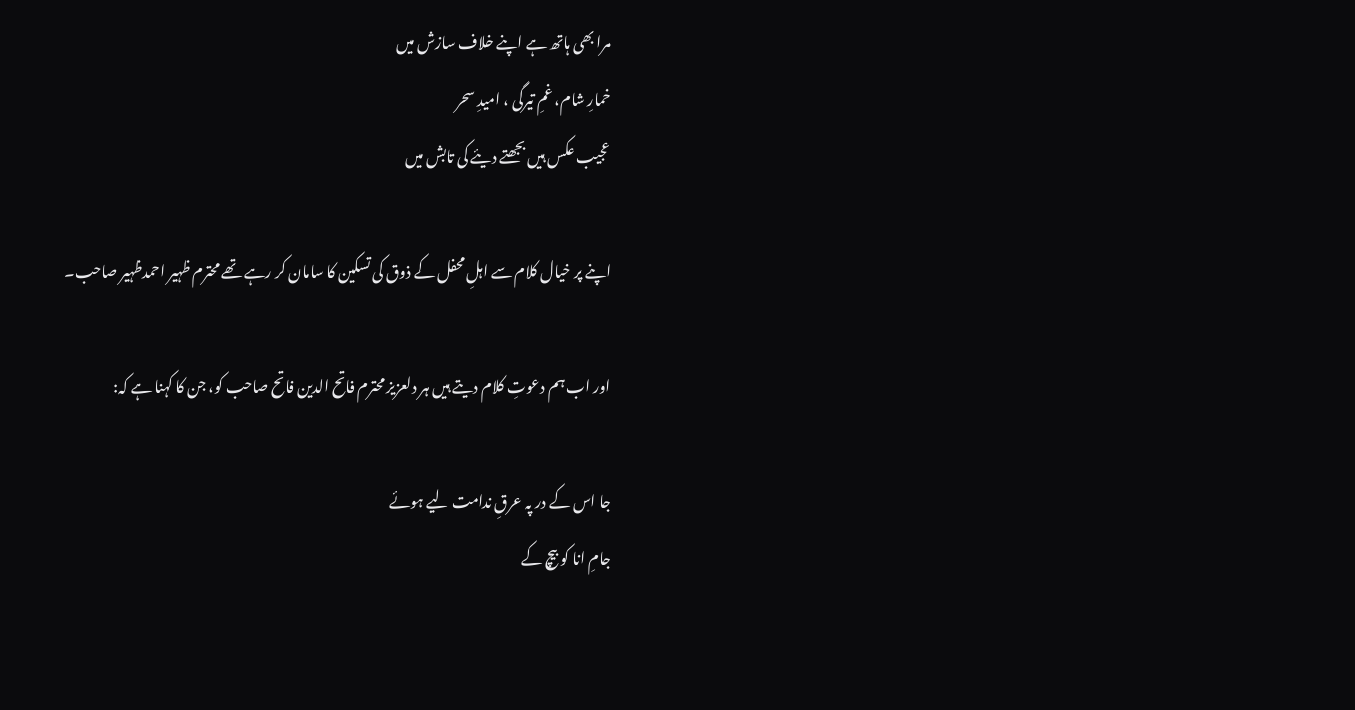مرا بھی ہاتھ ہے اپنے خلاف سازش میں
خمارِ شام، غمِ تیرگی ، امیدِ سحر
عجیب عکس ہیں بجھتے دیئے کی تابش میں

اپنے پر خیال کلام سے اہلِ محفل کے ذوق کی تسکین کا سامان کر رہے تھے محترم ظہیر احمدظہیر صاحب۔

اور اب ہم دعوتِ کلام دیتے ہیں ہر دلعزیز محترم فاتح الدین فاتح صاحب کو، جن کا کہنا ہے کہ:

جا اس کے در پہ عرقِ ندامت لیے ہوئے
جامِ انا کو بیچ کے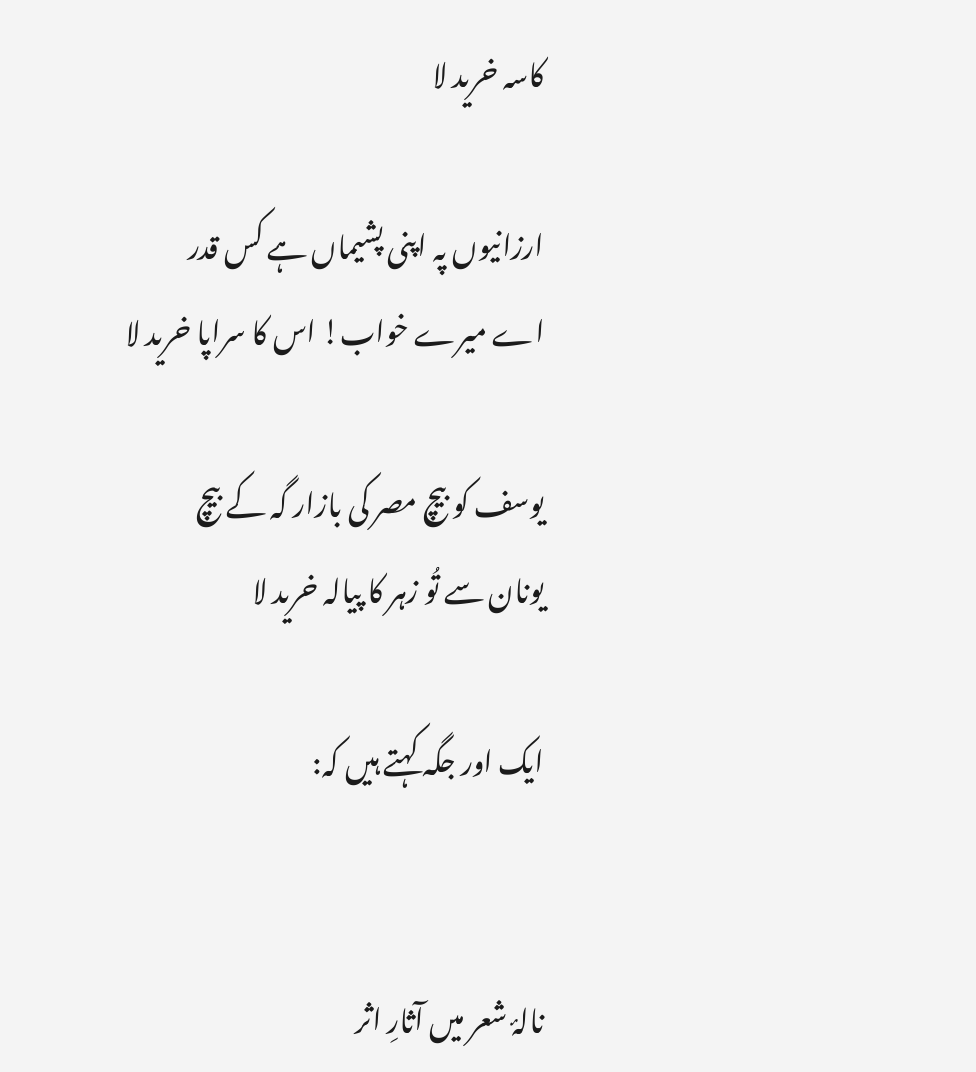کاسہ خرید لا

ارزانیوں پہ اپنی پشیماں ہے کس قدر
اے میرے خواب! اس کا سراپا خرید لا

یوسف کو بیچ مصر کی بازار گہ کے بیچ
یونان سے تُو زہر کا پیالہ خرید لا

ایک اور جگہ کہتے ہیں کہ:


نالۂ شعر میں آثارِ اثر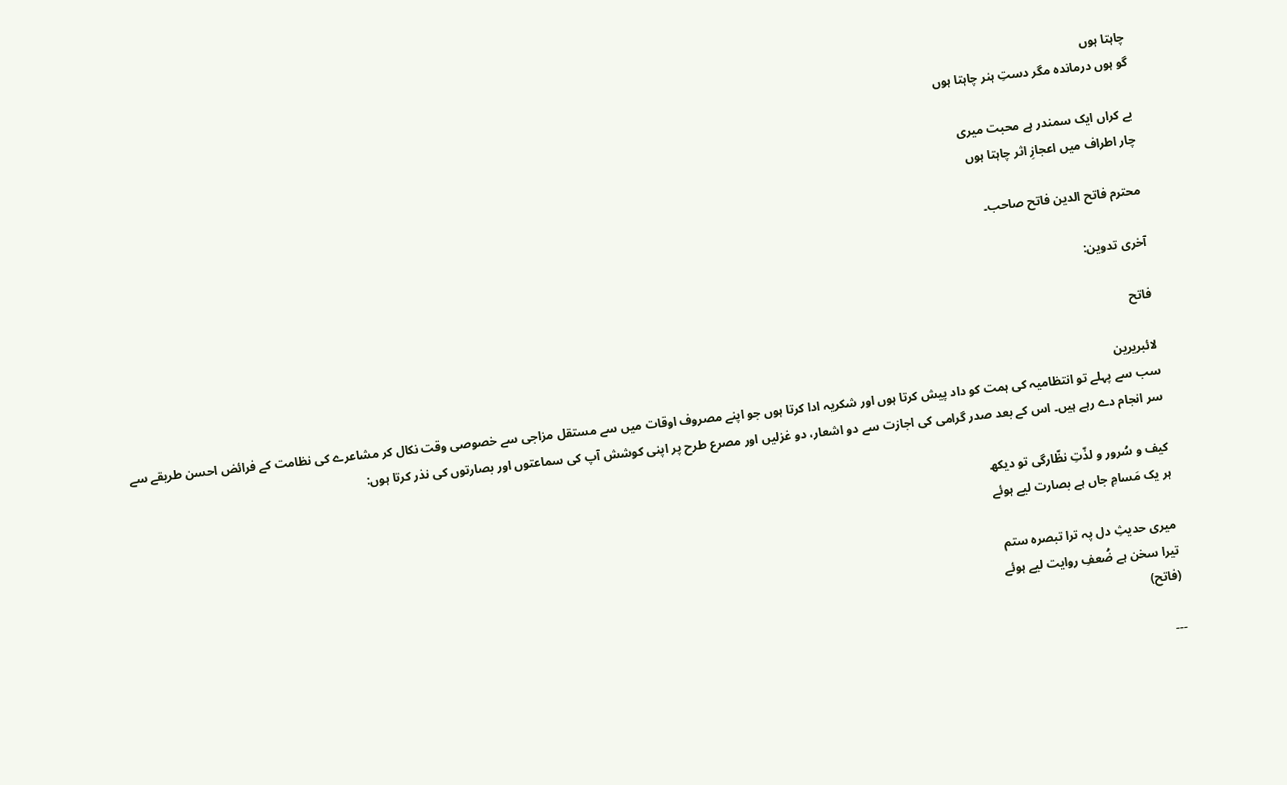چاہتا ہوں
گو ہوں درماندہ مگر دستِ ہنر چاہتا ہوں

بے کراں ایک سمندر ہے محبت میری
چار اطراف میں اعجازِ اثر چاہتا ہوں

محترم فاتح الدین فاتح صاحب۔

آخری تدوین:

فاتح

لائبریرین
سب سے پہلے تو انتظامیہ کی ہمت کو داد پیش کرتا ہوں اور شکریہ ادا کرتا ہوں جو اپنے مصروف اوقات میں سے مستقل مزاجی سے خصوصی وقت نکال کر مشاعرے کی نظامت کے فرائض احسن طریقے سے سر انجام دے رہے ہیں۔ اس کے بعد صدر گرامی کی اجازت سے دو اشعار، دو غزلیں اور مصرع طرح پر اپنی کوشش آپ کی سماعتوں اور بصارتوں کی نذر کرتا ہوں:

کیف و سُرور و لذّتِ نظّارگی تو دیکھ
ہر یک مَسامِ جاں ہے بصارت لیے ہوئے

میری حدیثِ دل پہ ترا تبصرہ ستم
تیرا سخن ہے ضُعفِ روایت لیے ہوئے
(فاتح)

---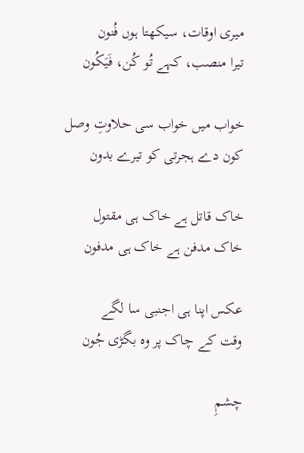میری اوقات، سیکھتا ہوں فُنون
تیرا منصب، کہے تُو کُن، فَیَکُون

خواب میں خواب سی حلاوتِ وصل
کون دے ہجرتی کو تیرے بدون

خاک قاتل ہے خاک ہی مقتول
خاک مدفن ہے خاک ہی مدفون

عکس اپنا ہی اجنبی سا لگے
وقت کے چاک پر وہ بگڑی جُون

چشمِ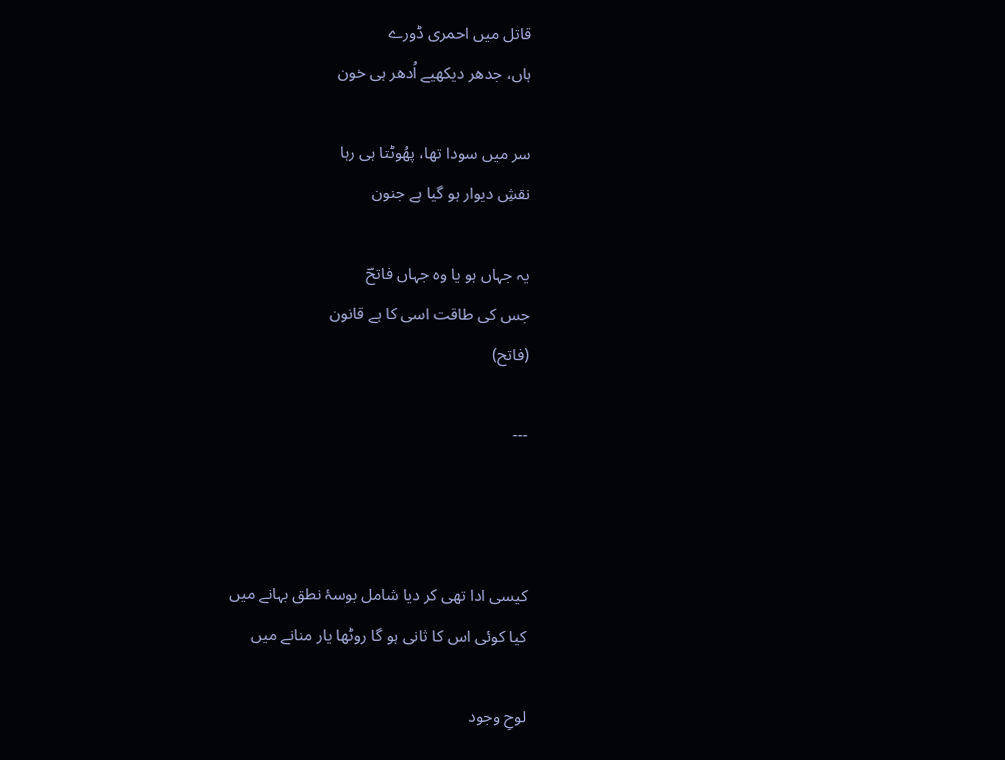قاتل میں احمری ڈورے
ہاں، جدھر دیکھیے اُدھر ہی خون

سر میں سودا تھا، پھُوٹتا ہی رہا
نقشِ دیوار ہو گیا ہے جنون

یہ جہاں ہو یا وہ جہاں فاتحؔ
جس کی طاقت اسی کا ہے قانون
(فاتح)

---



کیسی ادا تھی کر دیا شامل بوسۂ نطق بہانے میں
کیا کوئی اس کا ثانی ہو گا روٹھا یار منانے میں

لوحِ وجود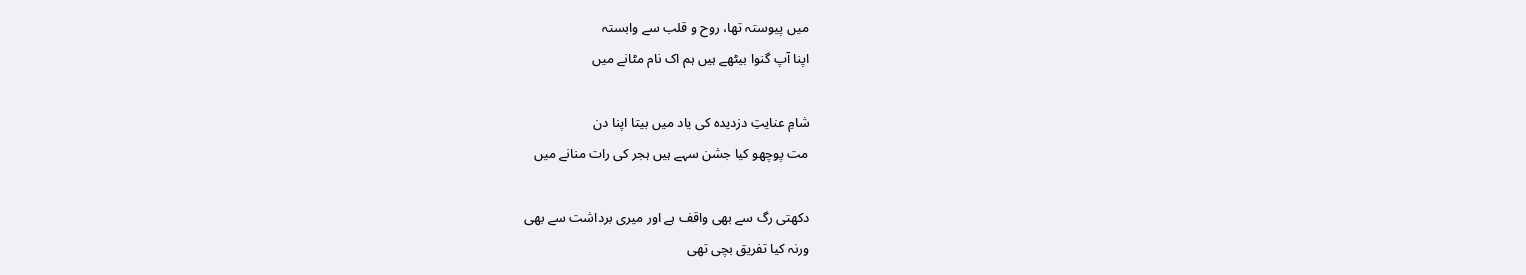میں پیوستہ تھا، روح و قلب سے وابستہ
اپنا آپ گنوا بیٹھے ہیں ہم اک نام مٹانے میں

شامِ عنایتِ دزدیدہ کی یاد میں بیتا اپنا دن
مت پوچھو کیا جشن سہے ہیں ہجر کی رات منانے میں

دکھتی رگ سے بھی واقف ہے اور میری برداشت سے بھی
ورنہ کیا تفریق بچی تھی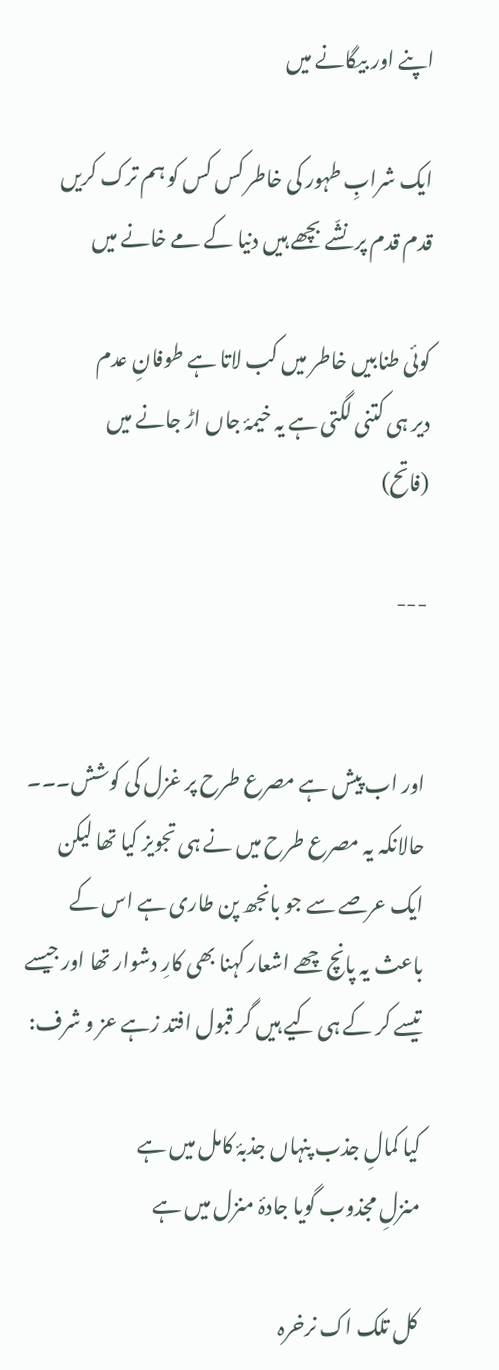اپنے اور بیگانے میں

ایک شرابِ طہور کی خاطر کس کس کو ہم ترک کریں
قدم قدم پر نشّے بچھے ہیں دنیا کے مے خانے میں

کوئی طنابیں خاطر میں کب لاتا ہے طوفانِ عدم
دیر ہی کتنی لگتی ہے یہ خیمۂ جاں اڑ جانے میں
(فاتح)

---


اور اب پیش ہے مصرع طرح پر غزل کی کوشش۔۔۔ حالانکہ یہ مصرع طرح میں نے ہی تجویز کیا تھا لیکن ایک عرصے سے جو بانجھ پن طاری ہے اس کے باعث یہ پانچ چھے اشعار کہنا بھی کارِ دشوار تھا اور جیسے تیسے کر کے ہی کیے ہیں گر قبول افتد زہے عز و شرف:

کیا کمالِ جذب پنہاں جذبۂ کامل میں ہے
منزلِ مجذوب گویا جادۂ منزل میں ہے

کل تلک اک نرخرہ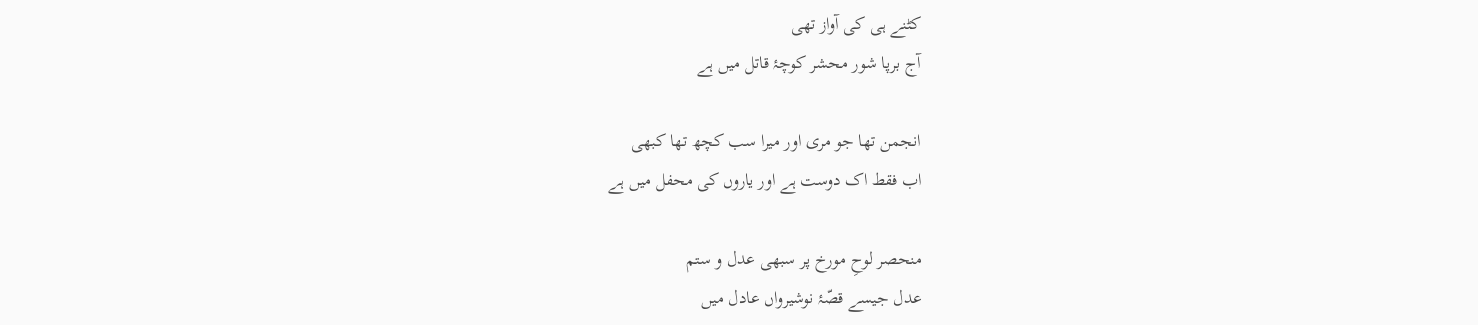کٹنے ہی کی آواز تھی
آج برپا شور محشر کوچۂ قاتل میں ہے

انجمن تھا جو مری اور میرا سب کچھ تھا کبھی
اب فقط اک دوست ہے اور یاروں کی محفل میں ہے

منحصر لوحِ مورخ پر سبھی عدل و ستم
عدل جیسے قصّۂ نوشیرواں عادل میں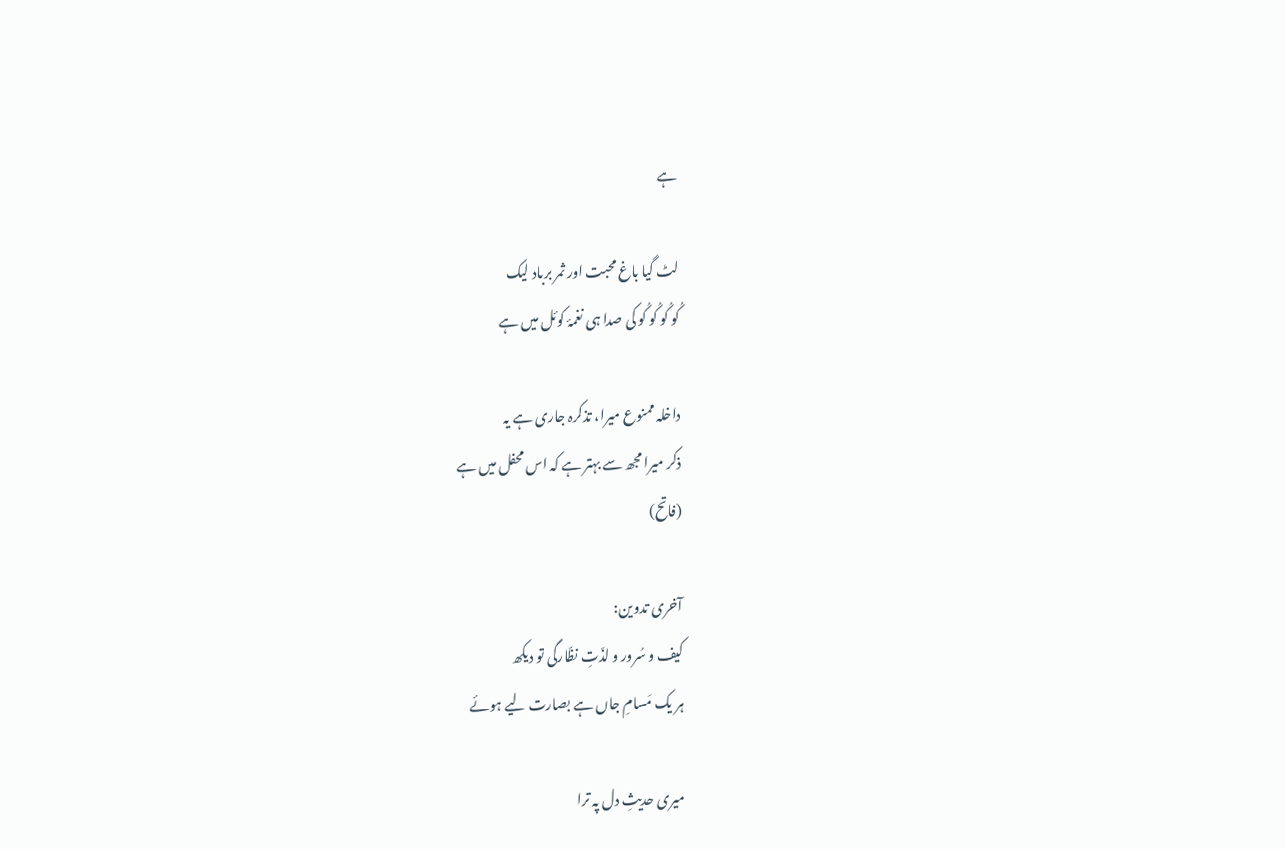ہے

لٹ گیا باغ محبت اور ثمر برباد لیک
کُو کُو کُو کُو کی صدا ہی نغمۂ کوئل میں ہے

داخلہ ممنوع میرا، تذکرہ جاری ہے یہ
ذکر میرا مجھ سے بہتر ہے کہ اس محفل میں ہے
(فاتح)

آخری تدوین:
کیف و سُرور و لذّتِ نظّارگی تو دیکھ
ہر یک مَسامِ جاں ہے بصارت لیے ہوئے

میری حدیثِ دل پہ ترا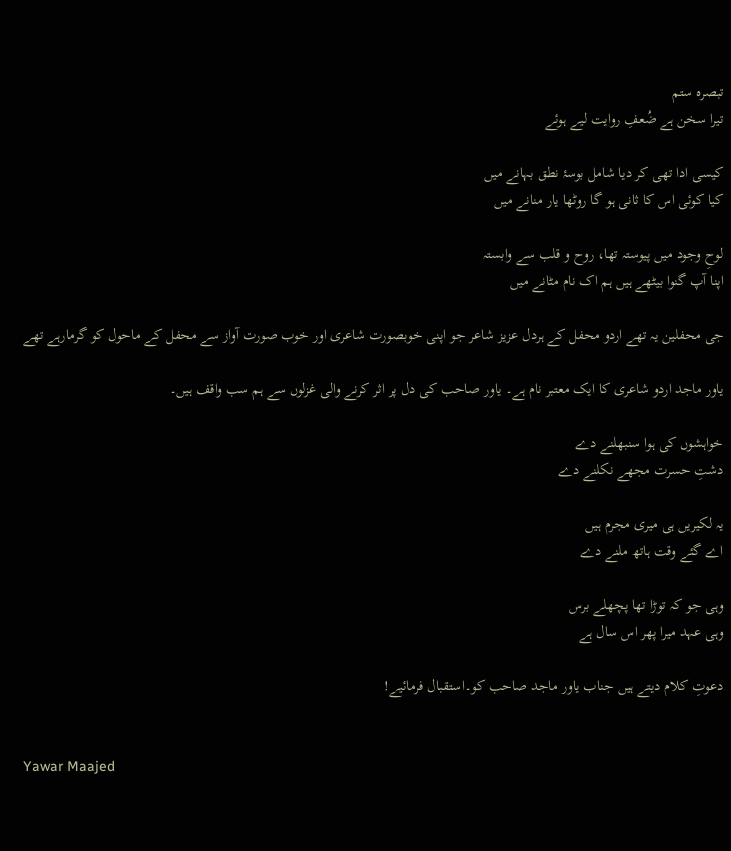تبصرہ ستم
تیرا سخن ہے ضُعفِ روایت لیے ہوئے

کیسی ادا تھی کر دیا شامل بوسۂ نطق بہانے میں
کیا کوئی اس کا ثانی ہو گا روٹھا یار منانے میں

لوحِ وجود میں پیوستہ تھا، روح و قلب سے وابستہ
اپنا آپ گنوا بیٹھے ہیں ہم اک نام مٹانے میں

جی محفلین یہ تھے اردو محفل کے ہردل عزیز شاعر جو اپنی خوبصورت شاعری اور خوب صورت آواز سے محفل کے ماحول کو گرمارہے تھے

یاور ماجد اردو شاعری کا ایک معتبر نام ہے۔ یاور صاحب کی دل پر اثر کرنے والی غزلوں سے ہم سب واقف ہیں۔

خواہشوں کی ہوا سنبھلنے دے
دشتِ حسرت مجھے نکلنے دے

یہ لکیریں ہی میری مجرم ہیں
اے گئے وقت ہاتھ ملنے دے

وہی جو کہ توڑا تھا پچھلے برس
وہی عہد میرا پھر اس سال ہے

دعوتِ کلام دیتے ہیں جناب یاور ماجد صاحب کو۔استقبال فرمائیے!


Yawar Maajed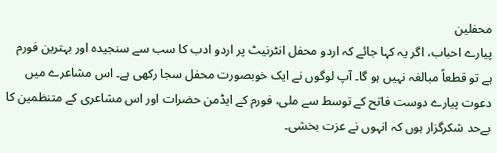محفلین
پیارے احباب، اگر یہ کہا جائے کہ اردو محفل انٹرنیٹ پر اردو ادب کا سب سے سنجیدہ اور بہترین فورم ہے تو قطعاً مبالغہ نہیں ہو گا۔ آپ لوگوں نے ایک خوبصورت محفل سجا رکھی ہے۔ اس مشاعرے میں دعوت پیارے دوست فاتح کے توسط سے ملی، فورم کے ایڈمن حضرات اور اس مشاعری کے متنظمین کا بےحد شکرگزار ہوں کہ انہوں نے عزت بخشی۔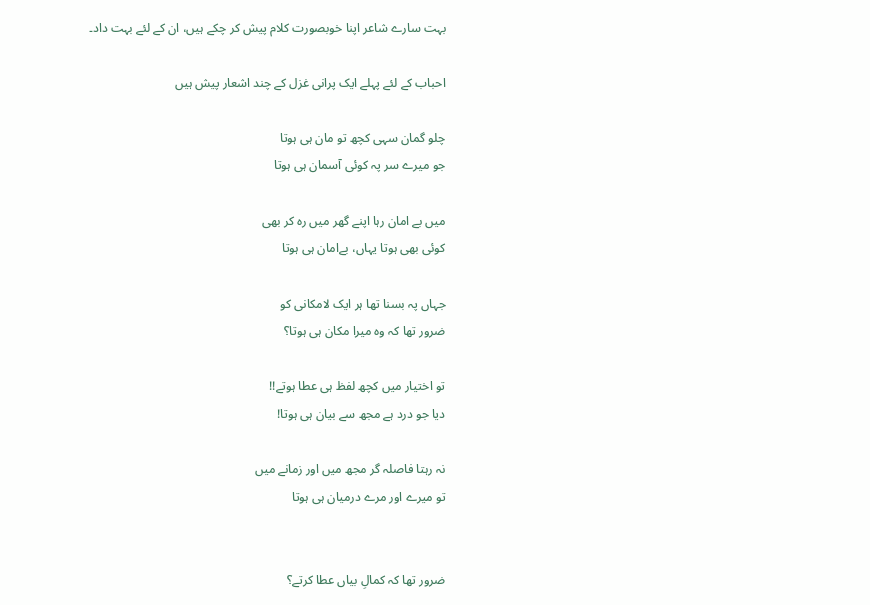بہت سارے شاعر اپنا خوبصورت کلام پیش کر چکے ہیں، ان کے لئے بہت داد۔

احباب کے لئے پہلے ایک پرانی غزل کے چند اشعار پیش ہیں

چلو گمان سہی کچھ تو مان ہی ہوتا
جو میرے سر پہ کوئی آسمان ہی ہوتا

میں بے امان رہا اپنے گھر میں رہ کر بھی
کوئی بھی ہوتا یہاں، بےامان ہی ہوتا

جہاں پہ بسنا تھا ہر ایک لامکانی کو
ضرور تھا کہ وہ میرا مکان ہی ہوتا؟

تو اختیار میں کچھ لفظ ہی عطا ہوتے!!
دیا جو درد ہے مجھ سے بیان ہی ہوتا!

نہ رہتا فاصلہ گر مجھ میں اور زمانے میں
تو میرے اور مرے درمیان ہی ہوتا


ضرور تھا کہ کمالِ بیاں عطا کرتے؟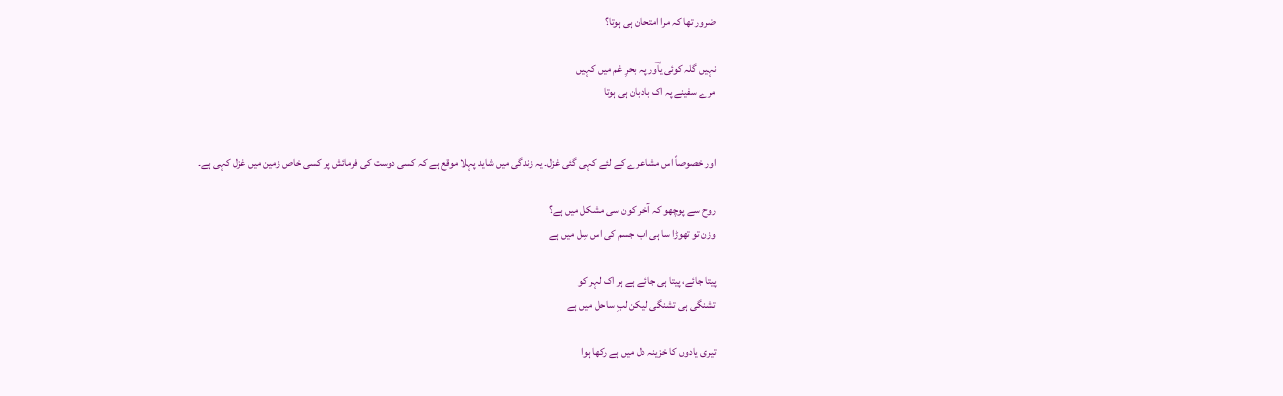ضرور تھا کہ مرا امتحان ہی ہوتا؟

نہیں گلہ کوئی یاؔور پہ بحرِ غم میں کہیں
مرے سفینے پہ اک بادبان ہی ہوتا


اور خصوصاً اس مشاعرے کے لئے کہی گئی غزل۔ یہ زندگی میں شاید پہلا موقع ہے کہ کسی دوست کی فرمائش پر کسی خاص زمین میں غزل کہی ہے۔

روح سے پوچھو کہ آخر کون سی مشکل میں ہے؟
وزن تو تھوڑا سا ہی اب جسم کی اس سِل میں ہے

پیتا جائے، پیتا ہی جائے ہے ہر اک لہر کو
تشنگی ہی تشنگی لیکن لبِ ساحل میں ہے

تیری یادوں کا خزینہ دل میں ہے رکھا ہوا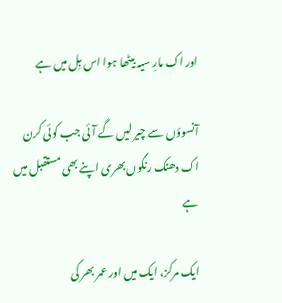اور اک مارِ سیہ بیٹھا ہوا اس بِل میں ہے

آنسوؤں سے چیر لیں گے آئی جب کوئی کرن
اک دھنک رنگوں بھری اپنے بھی مستقبل میں ہے

ایک مرکز، ایک میں اور عمر بھر کی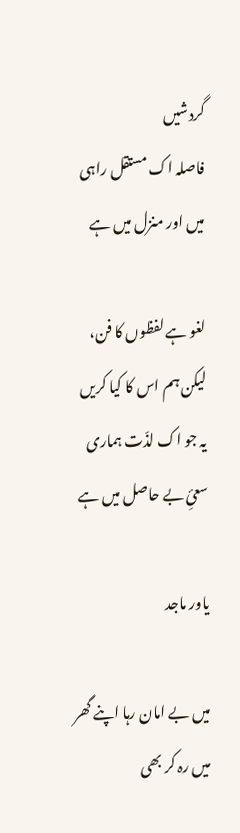گردشیں
فاصلہ اک مستقل راہی میں اور منزل میں ہے

لغو ہے لفظوں کا فن، لیکن ہم اس کا کیا کریں
یہ جو اک لذّت ہماری سعئِ بے حاصل میں ہے

یاور ماجد

میں بے امان رہا اپنے گھر میں رہ کر بھی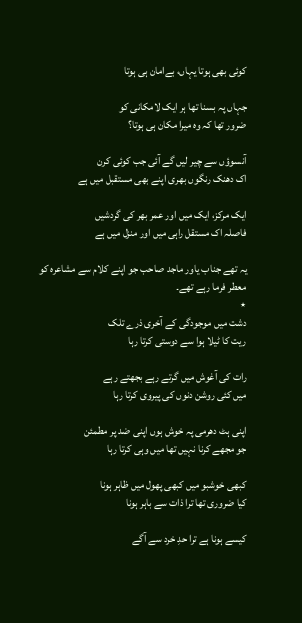کوئی بھی ہوتا یہاں، بےامان ہی ہوتا

جہاں پہ بسنا تھا ہر ایک لامکانی کو
ضرور تھا کہ وہ میرا مکان ہی ہوتا؟

آنسوؤں سے چیر لیں گے آئی جب کوئی کرن
اک دھنک رنگوں بھری اپنے بھی مستقبل میں ہے

ایک مرکز، ایک میں اور عمر بھر کی گردشیں
فاصلہ اک مستقل راہی میں اور منزل میں ہے

یہ تھے جناب یاور ماجد صاحب جو اپنے کلام سے مشاعرہ کو معطر فرما رہے تھے۔
٭
دشت میں موجودگی کے آخری ذرے تلک
ریت کا ٹیلا ہوا سے دوستی کرتا رہا

رات کی آغوش میں گرتے رہے بجھتے رہے
میں کئی روشن دنوں کی پیروی کرتا رہا

اپنی ہٹ دھرمی پہ خوش ہوں اپنی ضد پر مطمئن
جو مجھے کرنا نہیں تھا میں وہی کرتا رہا

کبھی خوشبو میں کبھی پھول میں ظاہر ہونا
کیا ضروری تھا ترا ذات سے باہر ہونا

کیسے ہونا ہے ترا حدِ خرد سے آگے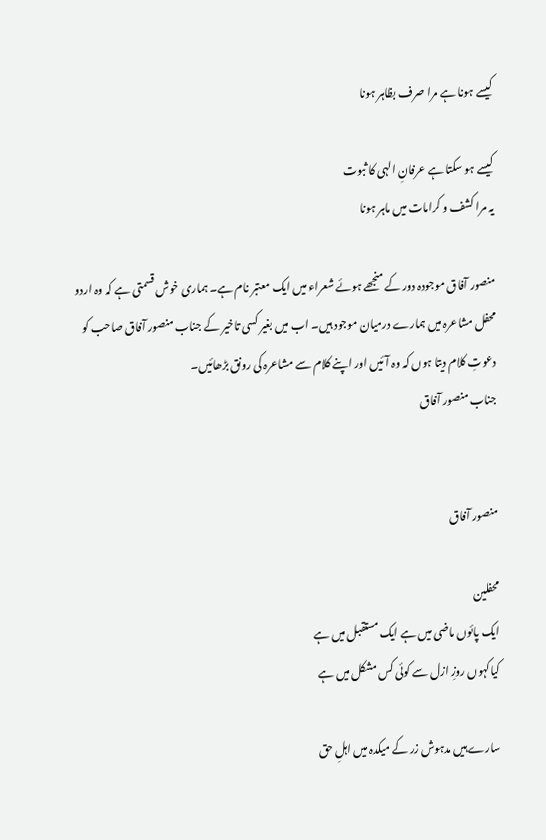کیسے ہونا ہے مرا صرف بظاہر ہونا

کیسے ہو سکتا ہے عرفانِ الہی کا ثبوت
یہ مرا کشف و کرامات میں ماہر ہونا

منصور آفاق موجودہ دور کے منجھے ہوئے شعراء میں ایک معتبر نام ہے۔ ہماری خوش قسمتی ہے کہ وہ اردو محفل مشاعرہ میں ہمارے درمیان موجود ہیں۔ اب میں بغیر کسی تاخیر کے جناب منصور آفاق صاحب کو دعوتِ کلام دیتا ہوں کہ وہ آئیں اور اپنے کلام سے مشاعرہ کی رونق بڑھائیں۔
جناب منصور آفاق


منصور آفاق

محفلین
ایک پائوں ماضی میں ہے ایک مستقبل میں ہے
کیاکہوں روزِ ازل سے کوئی کس مشکل میں ہے

سارے ہیں مدہوش زر کے میکدہ میں اہلِ حق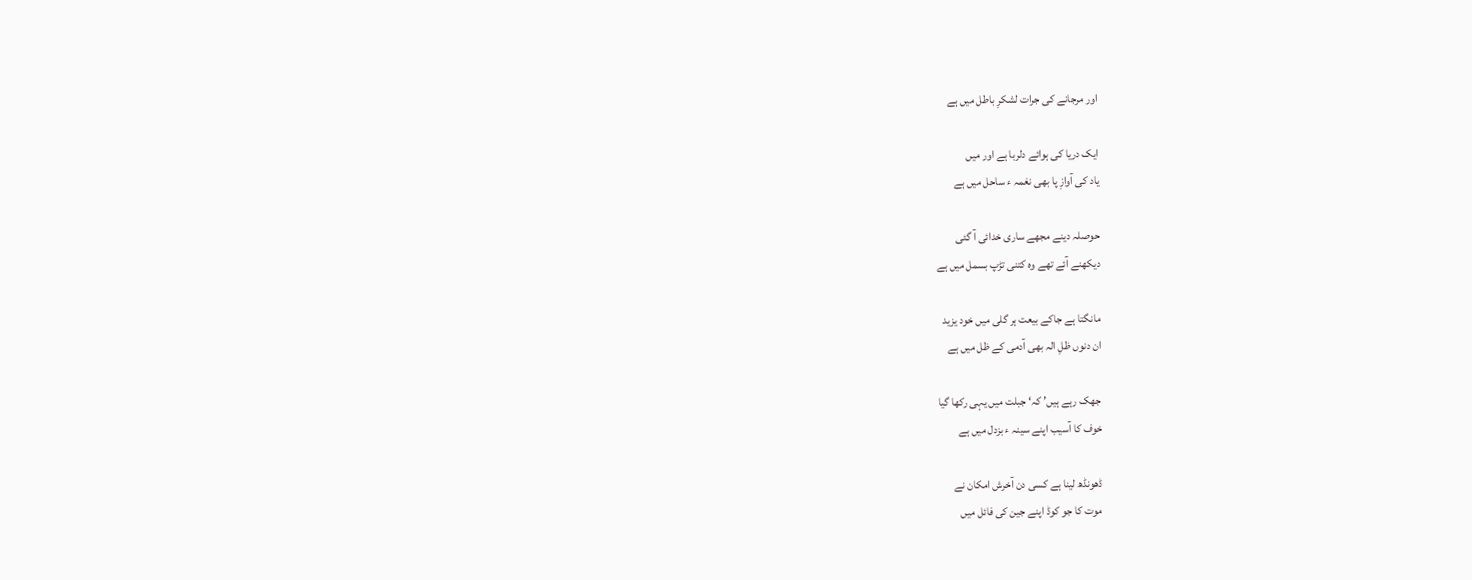اور مرجانے کی جرات لشکرِ باطل میں ہے

ایک دریا کی ہوائے دلربا ہے اور میں
یاد کی آوازِ پا بھی نغمہ ء ساحل میں ہے

حوصلہ دینے مجھے ساری خدائی آ گئی
دیکھنے آئے تھے وہ کتنی تڑپ بسمل میں ہے

مانگتا ہے جاکے بیعت ہر گلی میں خود یزید
ان دنوں ظلِ الہ بھی آدمی کے ظل میں ہے

جھک رہے ہیں’ کہ‘ جبلت میں یہی رکھا گیا
خوف کا آسیب اپنے سینہ ء بزدل میں ہے

ڈھونڈھ لینا ہے کسی دن آخرش امکان نے
موت کا جو کوڈ اپنے جین کی فائل میں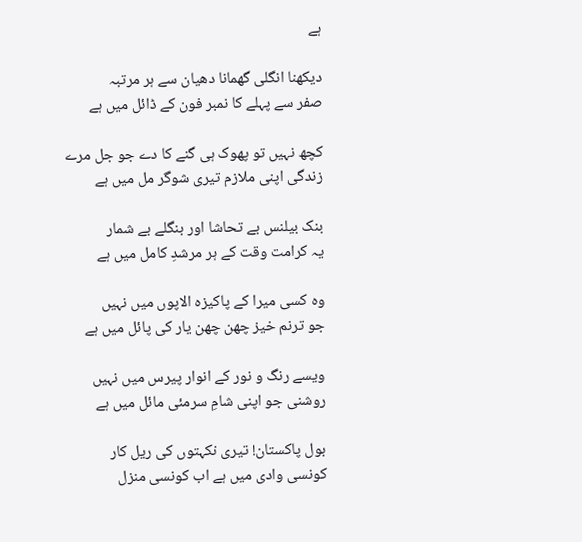ہے

دیکھنا انگلی گھمانا دھیان سے ہر مرتبہ
صفر سے پہلے کا نمبر فون کے ڈائل میں ہے

کچھ نہیں تو پھوک ہی گنے کا دے جو جل مرے
زندگی اپنی ملازم تیری شوگر مل میں ہے

بنک بیلنس بے تحاشا اور بنگلے بے شمار
یہ کرامت وقت کے ہر مرشدِ کامل میں ہے

وہ کسی میرا کے پاکیزہ الاپوں میں نہیں
جو ترنم خیز چھن چھن یار کی پائل میں ہے

ویسے رنگ و نور کے انوار پیرس میں نہیں
روشنی جو اپنی شامِ سرمئی مائل میں ہے

بول پاکستان! تیری نکہتوں کی ریل کار
کونسی وادی میں ہے اب کونسی منزل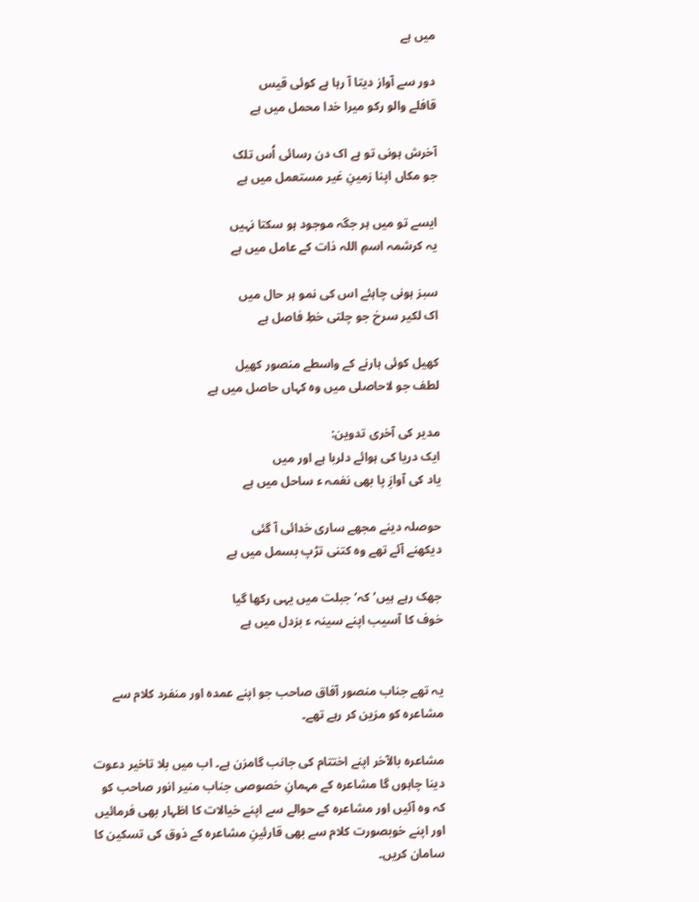میں ہے

دور سے آواز دیتا آ رہا ہے کوئی قیس
قافلے والو رکو میرا خدا محمل میں ہے

آخرش ہونی تو ہے اک دن رسائی اُس تلک
جو مکاں اپنا زمینِ غیر مستعمل میں ہے

ایسے تو میں ہر جگہ موجود ہو سکتا نہیں
یہ کرشمہ اسمِ اللہ ذات کے عامل میں ہے

سبز ہونی چاہئے اس کی نمو ہر حال میں
اک لکیر سرخ جو چلتی خطِ فاصل ہے

کھیل کوئی ہارنے کے واسطے منصور کھیل
لطف جو لاحاصلی میں وہ کہاں حاصل میں ہے

مدیر کی آخری تدوین:
ایک دریا کی ہوائے دلربا ہے اور میں
یاد کی آوازِ پا بھی نغمہ ء ساحل میں ہے

حوصلہ دینے مجھے ساری خدائی آ گئی
دیکھنے آئے تھے وہ کتنی تڑپ بسمل میں ہے

جھک رہے ہیں’ کہ‘ جبلت میں یہی رکھا گیا
خوف کا آسیب اپنے سینہ ء بزدل میں ہے


یہ تھے جناب منصور آفاق صاحب جو اپنے عمدہ اور منفرد کلام سے مشاعرہ کو مزین کر رہے تھے۔

مشاعرہ بالآخر اپنے اختتام کی جانب گامزن ہے۔ اب میں بلا تاخیر دعوت دینا چاہوں گا مشاعرہ کے مہمانِ خصوصی جناب منیر انور صاحب کو کہ وہ آئیں اور مشاعرہ کے حوالے سے اپنے خیالات کا اظہار بھی فرمائیں اور اپنے خوبصورت کلام سے بھی قارئینِ مشاعرہ کے ذوق کی تسکین کا سامان کریں۔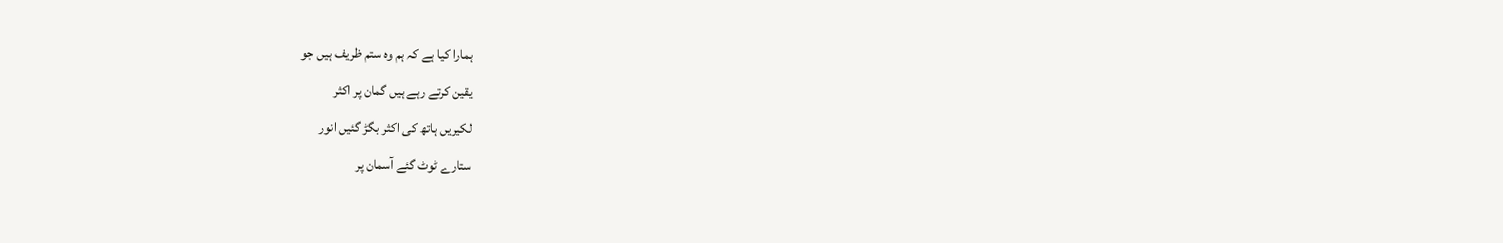ہمارا کیا ہے کہ ہم وہ ستم ظریف ہیں جو
یقین کرتے رہے ہیں گمان پر اکثر
لکیریں ہاتھ کی اکثر بگڑ گئیں انور
ستارے ٹوٹ گئے آسمان پر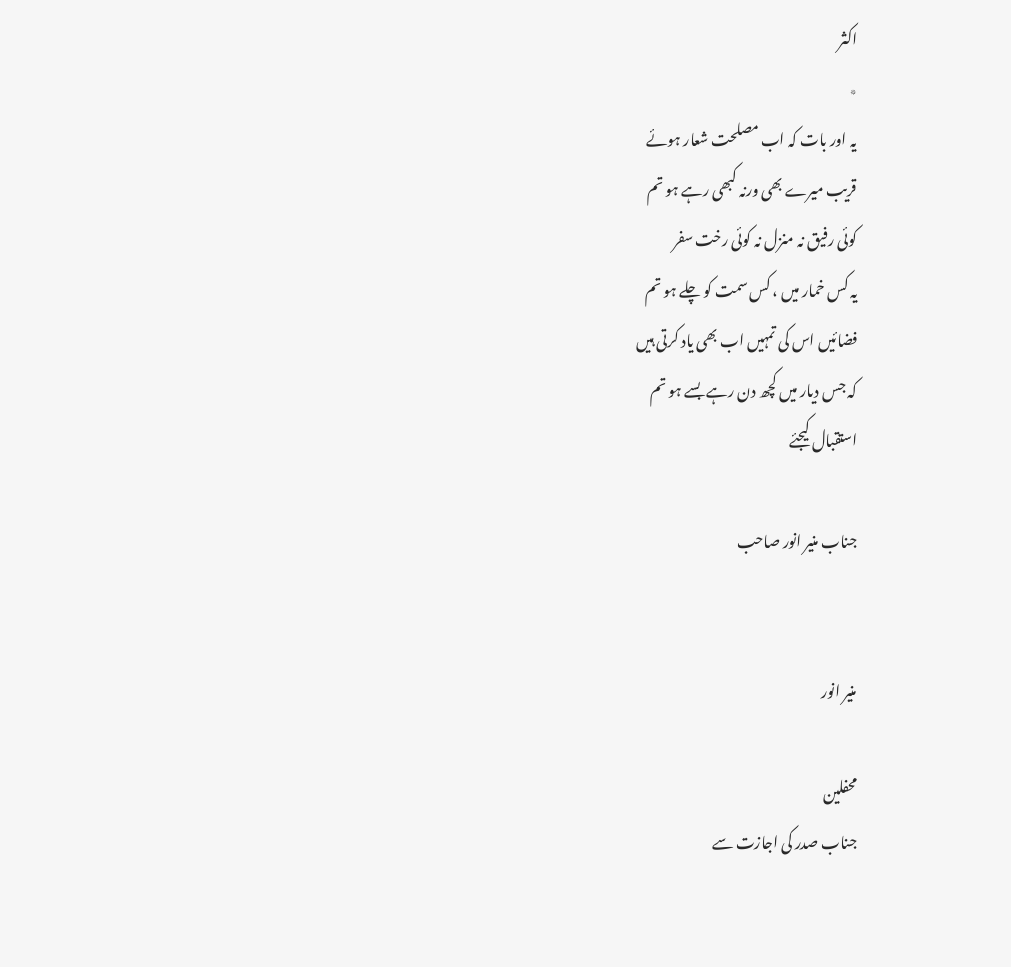اکثر
٭
یہ اور بات کہ اب مصلحت شعار ہوئے
قریب میرے بھی ورنہ کبھی رہے ہو تم
کوئی رفیق نہ منزل نہ کوئی رخت سفر
یہ کس خمار میں ، کس سمت کو چلے ہو تم
فضائیں اس کی تمہیں اب بھی یاد کرتی ہیں
کہ جس دیار میں کچھ دن رہے بسے ہو تم
استقبال کیجئے

جناب منیر انور صاحب


منیر انور

محفلین
جناب صدر کی اجازت سے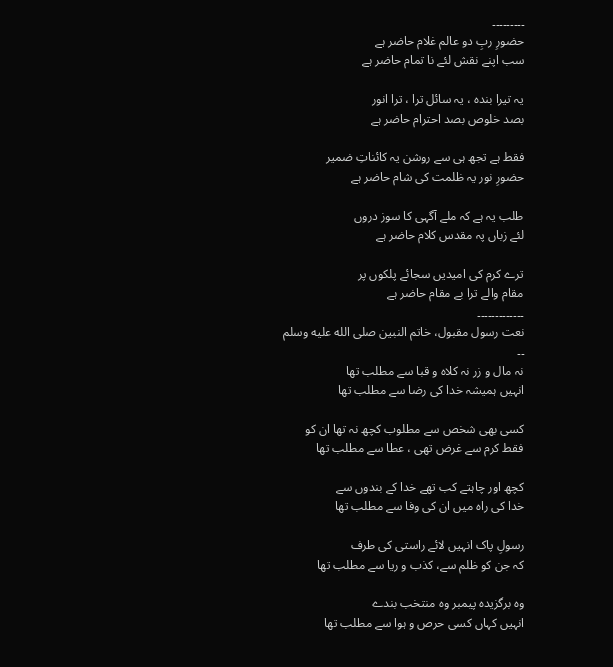۔۔۔۔۔۔۔۔۔
حضورِ ربِ دو عالم غلام حاضر ہے
سب اپنے نقش لئے نا تمام حاضر ہے

یہ تیرا بندہ ، یہ سائل ترا ، ترا انور
بصد خلوص بصد احترام حاضر ہے

فقط ہے تجھ ہی سے روشن یہ کائناتِ ضمیر
حضورِ نور یہ ظلمت کی شام حاضر ہے

طلب یہ ہے کہ ملے آگہی کا سوز دروں
لئے زباں پہ مقدس کلام حاضر ہے

ترے کرم کی امیدیں سجائے پلکوں پر
مقام والے ترا بے مقام حاضر ہے
۔۔۔۔۔۔۔۔۔۔۔۔۔
نعت رسول مقبول، خاتم النبین صلى الله عليه وسلم
۔۔
نہ مال و زر نہ کلاہ و قبا سے مطلب تھا
انہیں ہمیشہ خدا کی رضا سے مطلب تھا

کسی بھی شخص سے مطلوب کچھ نہ تھا ان کو
فقط کرم سے غرض تھی ، عطا سے مطلب تھا

کچھ اور چاہتے کب تھے خدا کے بندوں سے
خدا کی راہ میں ان کی وفا سے مطلب تھا

رسولِ پاک انہیں لائے راستی کی طرف
کہ جن کو ظلم سے، کذب و ریا سے مطلب تھا

وہ برگزیدہ پیمبر وہ منتخب بندے
انہیں کہاں کسی حرص و ہوا سے مطلب تھا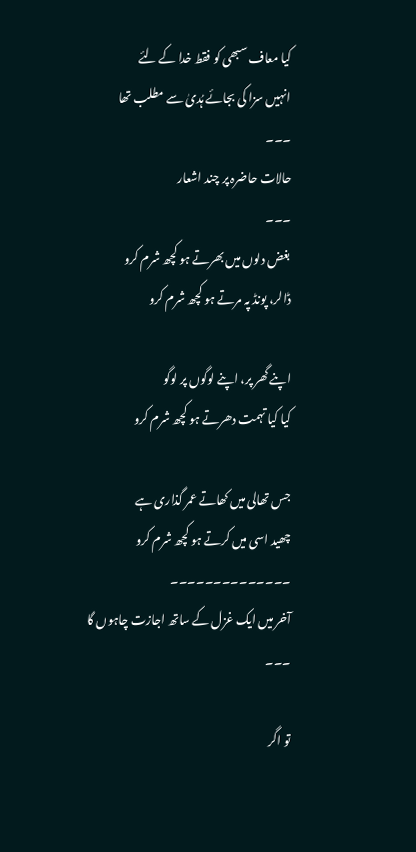کیا معاف سبھی کو فقط خدا کے لئے
انہیں سزا کی بجائے ہُدیٰ سے مطلب تھا
۔۔۔
حالات حاضرہ پر چند اشعار
۔۔۔
بغض دلوں میں بھرتے ہو کچھ شرم کرو
ڈالر، پونڈ پہ مرتے ہو کچھ شرم کرو

اپنے گھر پر، اپنے لوگوں پر لوگو
کیا کیا تہمت دھرتے ہو کچھ شرم کرو

جس تھالی میں کھاتے عمر گذاری ہے
چھید اسی میں کرتے ہو کچھ شرم کرو
۔۔۔۔۔۔۔۔۔۔۔۔۔۔
آخر میں ایک غزل کے ساتھ اجازت چاہوں گا
۔۔۔

تو اگر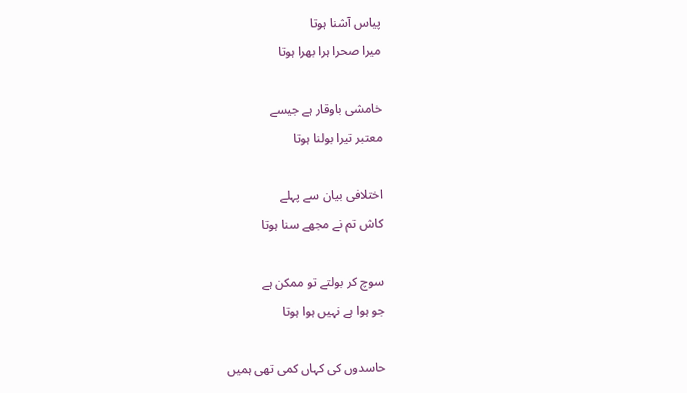پیاس آشنا ہوتا
میرا صحرا ہرا بھرا ہوتا

خامشی باوقار ہے جیسے
معتبر تیرا بولنا ہوتا

اختلافی بیان سے پہلے
کاش تم نے مجھے سنا ہوتا

سوچ کر بولتے تو ممکن ہے
جو ہوا ہے نہیں ہوا ہوتا

حاسدوں کی کہاں کمی تھی ہمیں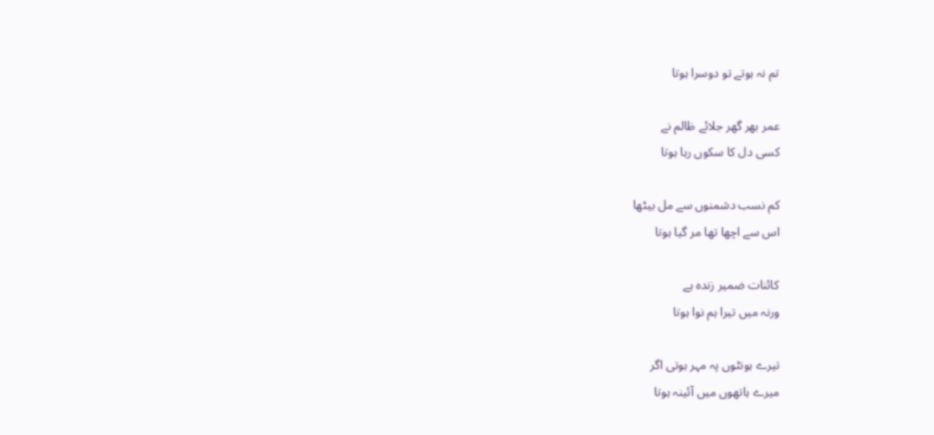تم نہ ہوتے تو دوسرا ہوتا

عمر بھر گھر جلائے ظالم نے
کسی دل کا سکوں رہا ہوتا

کم نسب دشمنوں سے مل بیٹھا
اس سے اچھا تھا مر گیا ہوتا

کائنات ضمیر زندہ ہے
ورنہ میں تیرا ہم نوا ہوتا

تیرے ہونٹوں پہ مہر ہوتی اگر
میرے ہاتھوں میں آئینہ ہوتا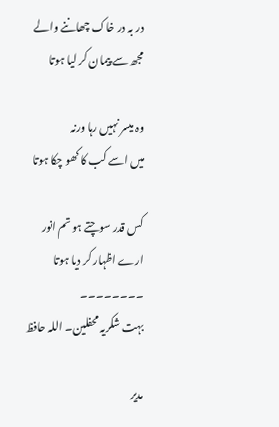در بہ در خاک چھاننے والے
مجھ سے پیمان کر لیا ہوتا

وہ میسر نہیں رہا ورنہ
میں اسے کب کا کھو چکا ہوتا

کس قدر سوچتے ہو تم انور
ارے اظہار کر دیا ہوتا
۔۔۔۔۔۔۔۔
بہت شکریہ محفلین۔ اللہ حافظ

مدیر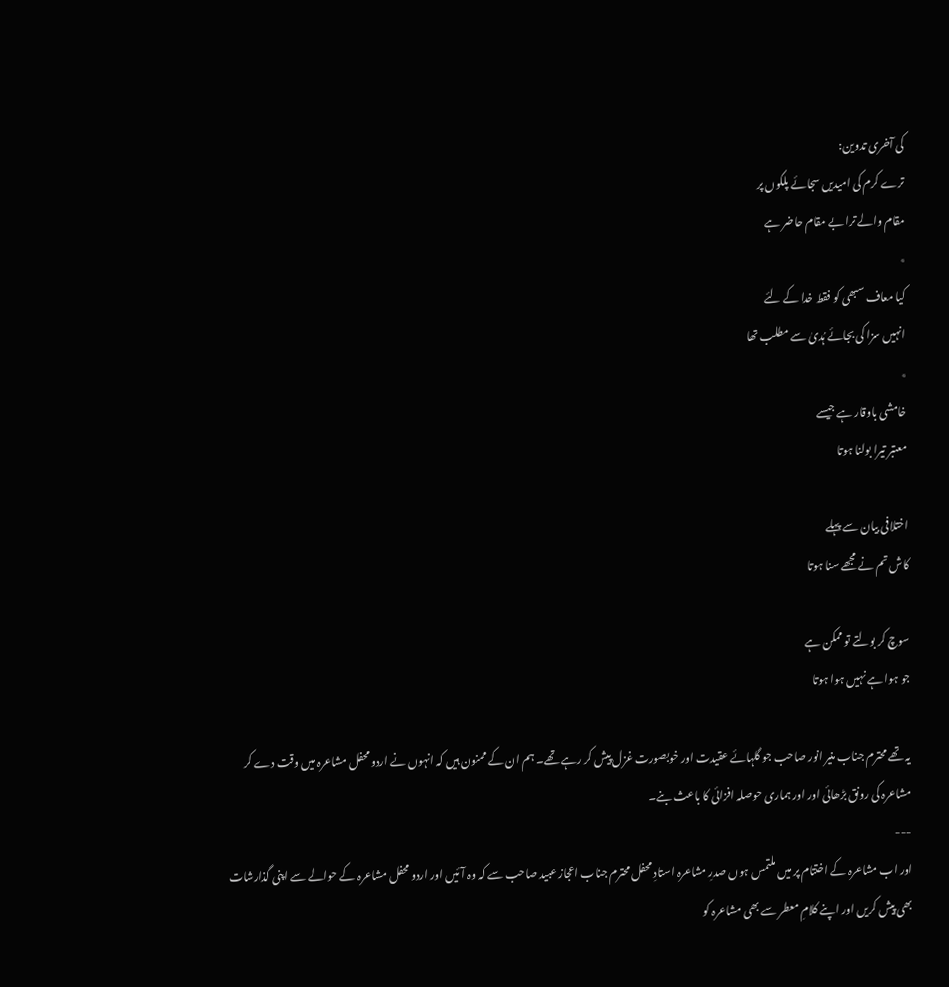کی آخری تدوین:
ترے کرم کی امیدیں سجائے پلکوں پر
مقام والے ترا بے مقام حاضر ہے
٭
کیا معاف سبھی کو فقط خدا کے لئے
انہیں سزا کی بجائے ہُدیٰ سے مطلب تھا
٭
خامشی باوقار ہے جیسے
معتبر تیرا بولنا ہوتا

اختلافی بیان سے پہلے
کاش تم نے مجھے سنا ہوتا

سوچ کر بولتے تو ممکن ہے
جو ہوا ہے نہیں ہوا ہوتا

یہ تھے محترم جناب منیر انور صاحب جو گلہائے عقیدت اور خوبصورت غزل پیش کر رہے تھے۔ ہم ان کے ممنون ہیں کہ انہوں نے اردو محفل مشاعرہ میں وقت دے کر مشاعرہ کی رونق بڑھائی اور اور ہماری حوصلہ افزائی کا باعث بنے۔
---
اور اب مشاعرہ کے اختتام پر میں ملتمس ہوں صدرِ مشاعرہ استادِ محفل محترم جناب اعجاز عبید صاحب سے کہ وہ آئیں اور اردو محفل مشاعرہ کے حوالے سے اپنی گذارشات بھی پیش کریں اور اپنے کلامِ معطر سے بھی مشاعرہ کو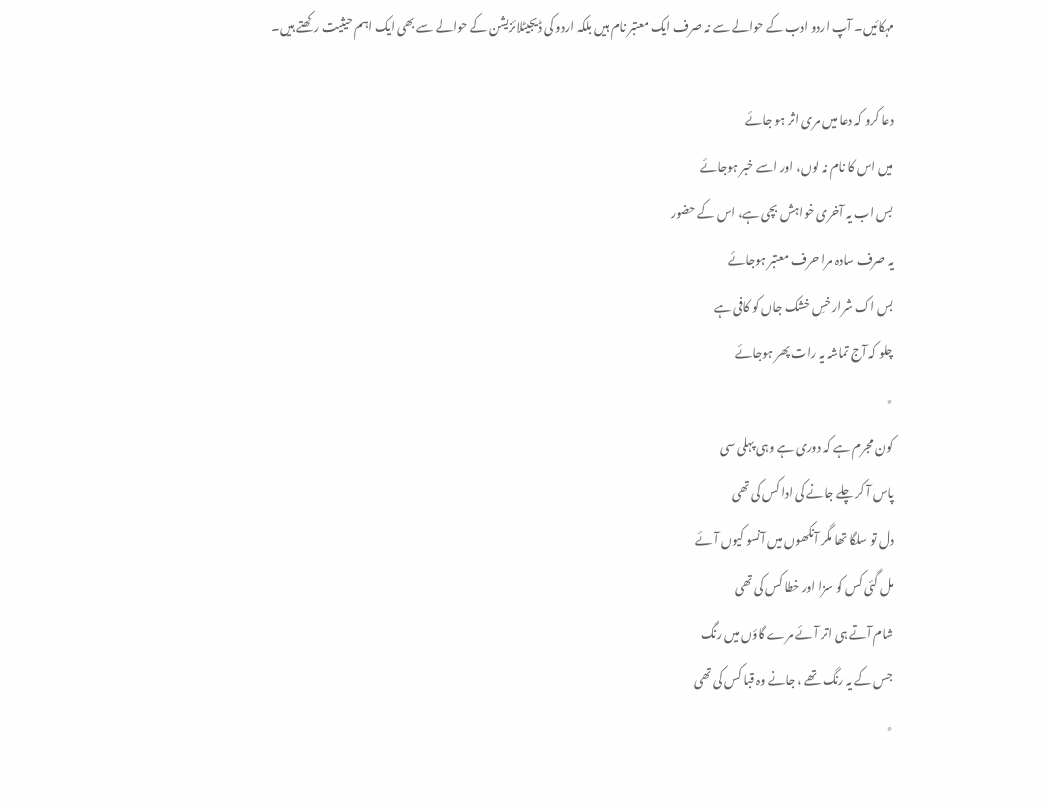مہکائیں۔ آپ اردو ادب کے حوالے سے نہ صرف ایک معتبر نام ہیں بلکہ اردو کی ڈیجیٹلائزیشن کے حوالے سے بھی ایک اہم حیثیت رکھتے ہیں۔

دعا کرو کہ دعا میں مری اثر ہو جائے
میں اس کا نام نہ لوں، اور اسے خبر ہوجائے
بس اب یہ آخری خواہش بچی ہے، اس کے حضور
یہ صرف سادہ مرا حرف معتبر ہوجائے
بس اک شرار خسِ خشک جاں کو کافی ہے
چلو کہ آج تماشہ یہ رات پھر ہوجائے
٭
کون مجرم ہے کہ دوری ہے وہی پہلی سی
پاس آ کر چلے جانے کی ادا کس کی تھی
دل تو سلگا تھا مگر آنکھوں میں آنسو کیوں آئے
مل گئی کس کو سزا اور خطا کس کی تھی
شام آتے ہی اتر آئے مرے گاؤں میں رنگ
جس کے یہ رنگ تھے ، جانے وہ قبا کس کی تھی
٭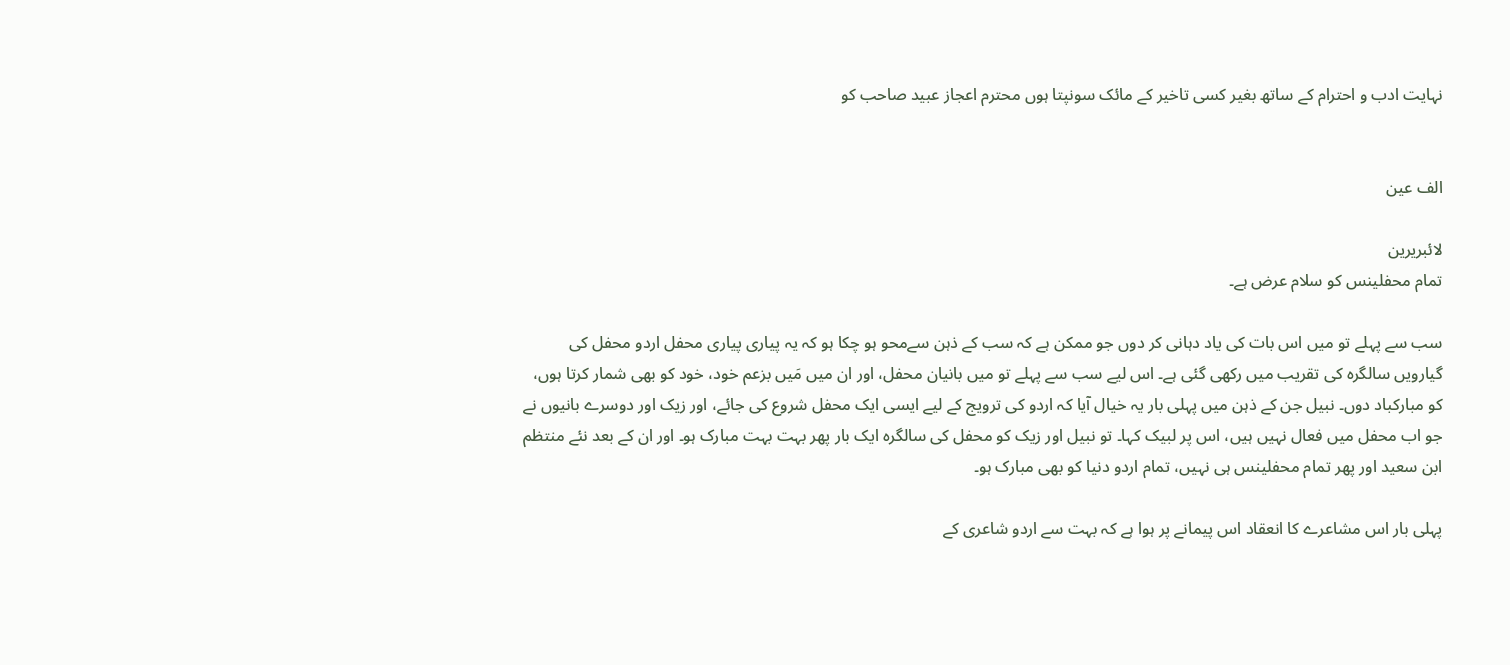نہایت ادب و احترام کے ساتھ بغیر کسی تاخیر کے مائک سونپتا ہوں محترم اعجاز عبید صاحب کو


الف عین

لائبریرین
تمام محفلینس کو سلام عرض ہے۔

سب سے پہلے تو میں اس بات کی یاد دہانی کر دوں جو ممکن ہے کہ سب کے ذہن سےمحو ہو چکا ہو کہ یہ پیاری پیاری محفل اردو محفل کی گیارویں سالگرہ کی تقریب میں رکھی گئی ہے۔ اس لیے سب سے پہلے تو میں بانیان محفل، اور ان میں مَیں بزعم خود، خود کو بھی شمار کرتا ہوں، کو مبارکباد دوں۔ نبیل جن کے ذہن میں پہلی بار یہ خیال آیا کہ اردو کی ترویج کے لیے ایسی ایک محفل شروع کی جائے، اور زیک اور دوسرے بانیوں نے جو اب محفل میں فعال نہیں ہیں، اس پر لبیک کہا۔ تو نبیل اور زیک کو محفل کی سالگرہ ایک بار پھر بہت بہت مبارک ہو۔ اور ان کے بعد نئے منتظم ابن سعید اور پھر تمام محفلینس ہی نہیں، تمام اردو دنیا کو بھی مبارک ہو۔

پہلی بار اس مشاعرے کا انعقاد اس پیمانے پر ہوا ہے کہ بہت سے اردو شاعری کے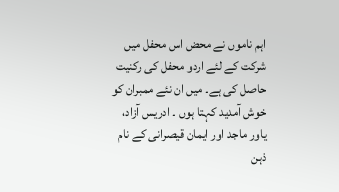اہم ناموں نے محض اس محفل میں شرکت کے لئے اردو محفل کی رکنیت حاصل کی ہے۔ میں ان نئے ممبران کو خوش آمدید کہتا ہوں ۔ ادریس آزاد، یاور ماجد اور ایمان قیصرانی کے نام ذہن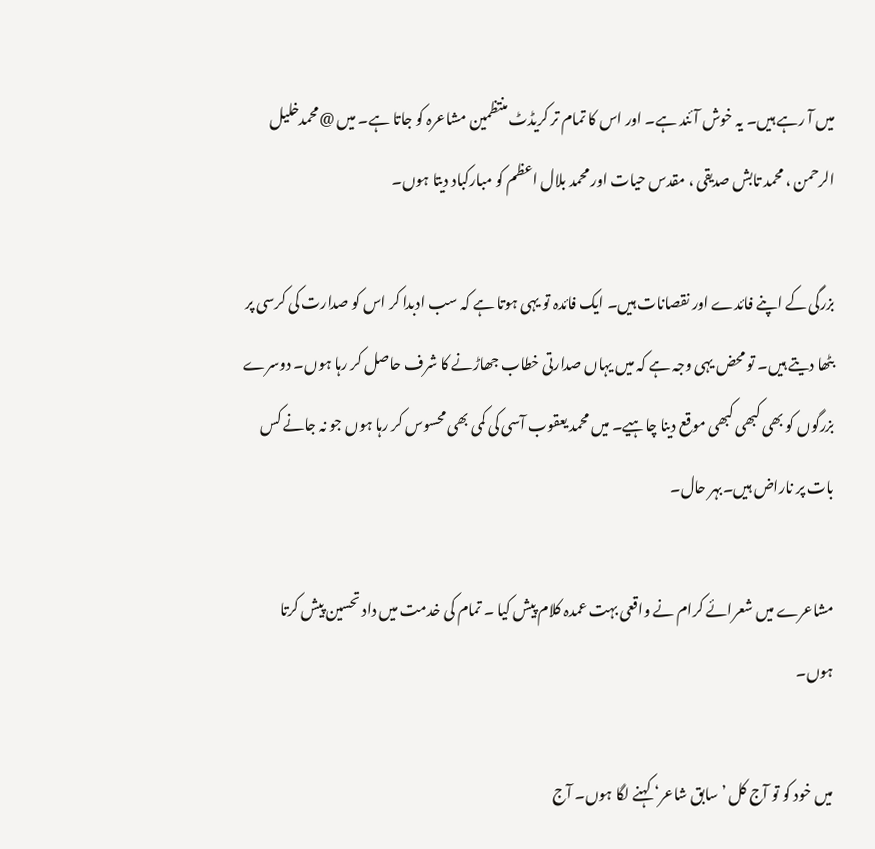میں آ رہے ہیں۔ یہ خوش آئند ہے۔ اور اس کا تمام تر کریڈٹ منتظمین مشاعرہ کو جاتا ہے۔ میں @محمدخلیل الرحمن ، محمد تابش صدیقی ، مقدس حیات اور محمد بلال اعظم کو مبارکباد دیتا ہوں۔

بزرگی کے اپنے فائدے اور نقصانات ہیں۔ ایک فائدہ تو یہی ہوتا ہے کہ سب ادبدا کر اس کو صدارت کی کرسی پر بٹھا دیتے ہیں۔ تو محض یہی وجہ ہے کہ میں یہاں صدارتی خطاب جھاڑنے کا شرف حاصل کر رہا ہوں۔ دوسرے بزرگوں کو بھی کبھی کبھی موقع دینا چاہیے۔ میں محمد یعقوب آسی کی کمی بھی محسوس کر رہا ہوں جو نہ جانے کس بات پر ناراض ہیں۔بہر حال۔

مشاعرے میں شعرائے کرام نے واقعی بہت عمدہ کلام پیش کیا ۔ تمام کی خدمت میں داد تحسین پیش کرتا ہوں۔

میں خود کو تو آج کل ’سابق شاعر‘ کہنے لگا ہوں۔ آج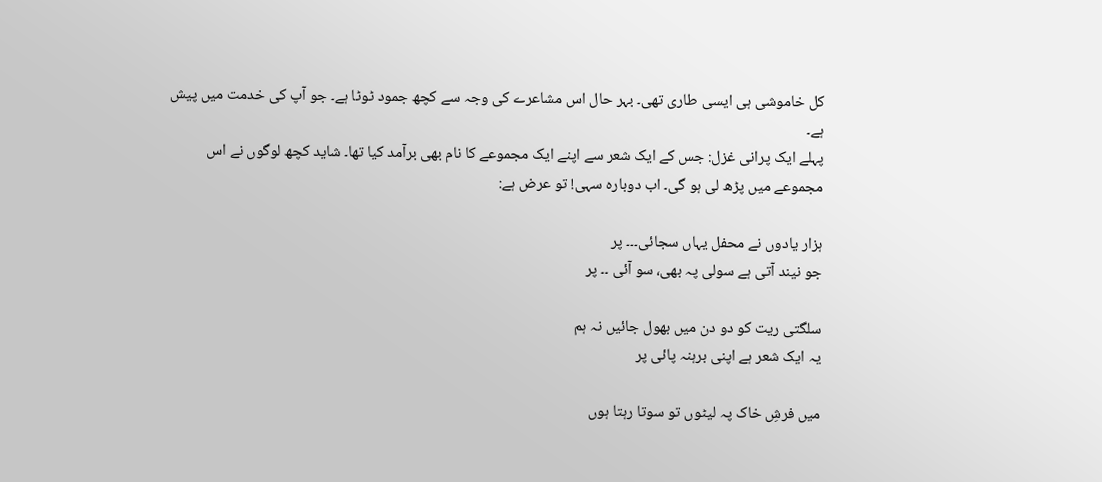کل خاموشی ہی ایسی طاری تھی۔ بہر حال اس مشاعرے کی وجہ سے کچھ جمود ٹوٹا ہے۔ جو آپ کی خدمت میں پیش ہے۔
پہلے ایک پرانی غزل: جس کے ایک شعر سے اپنے ایک مجموعے کا نام بھی برآمد کیا تھا۔ شاید کچھ لوگوں نے اس مجموعے میں پڑھ لی ہو گی۔ اب دوبارہ سہی! تو عرض ہے:

ہزار یادوں نے محفل یہاں سجائی۔۔۔ پر
جو نیند آتی ہے سولی پہ بھی، سو آئی ۔۔ پر

سلگتی ریت کو دو دن میں بھول جائیں نہ ہم
یہ ایک شعر ہے اپنی برہنہ پائی پر

میں فرشِ خاک پہ لیٹوں تو سوتا رہتا ہوں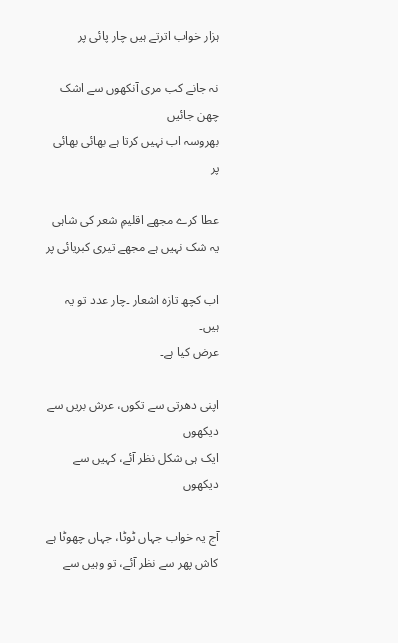ہزار خواب اترتے ہیں چار پائی پر

نہ جانے کب مری آنکھوں سے اشک چھن جائیں
بھروسہ اب نہیں کرتا ہے بھائی بھائی پر

عطا کرے مجھے اقلیمِ شعر کی شاہی
یہ شک نہیں ہے مجھے تیری کبریائی پر

اب کچھ تازہ اشعار ۔چار عدد تو یہ ہیں۔
عرض کیا ہے۔

اپنی دھرتی سے تکوں، عرش بریں سے دیکھوں
ایک ہی شکل نظر آئے، کہیں سے دیکھوں

آج یہ خواب جہاں ٹوٹا، جہاں چھوٹا ہے
کاش پھر سے نظر آئے، تو وہیں سے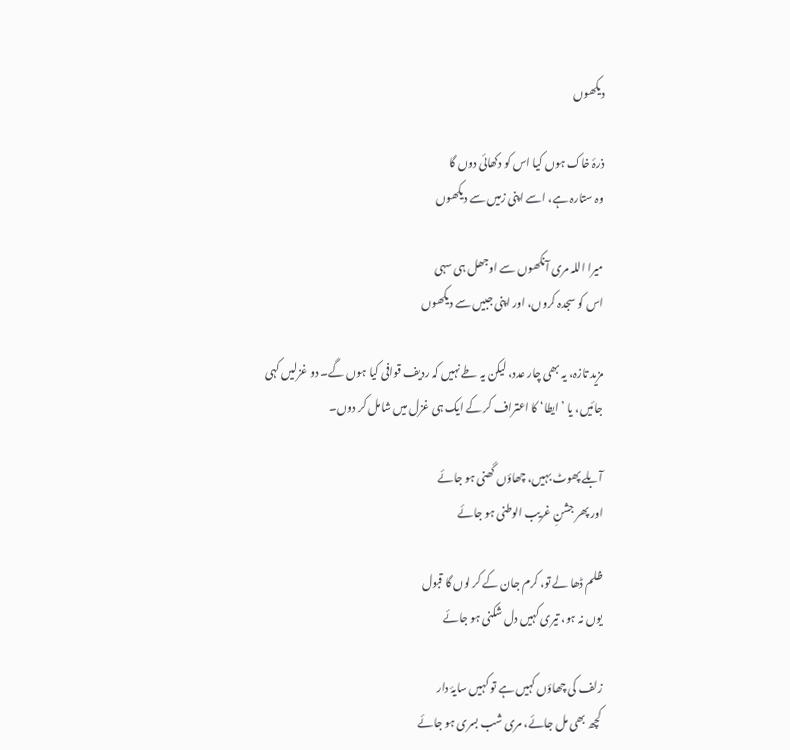دیکھوں

ذرۂ خاک ہوں کیا اس کو دکھائی دوں گا
وہ ستارہ ہے، اسے اپنی زمیں سے دیکھوں

میرا اللہ مری آنکھوں سے اوجھل ہی سہی
اس کو سجدہ کروں، اور اپنی جبیں سے دیکھوں

مزید تازہ، یہ بھی چار عدد، لیکن یہ طے نہیں کہ ردیف قوافی کیا ہوں گے۔ دو غزلیں کہی جائیں، یا ’ایطا‘ کا اعتراف کر کے ایک ہی غزل میں شامل کر دوں۔

آبلے پھوٹ بہیں، چھاؤں گھنی ہو جائے
اور پھر جشنِ غریب الوطنی ہو جائے

ظلم ڈھا لے تو، کرم جان کے کر لوں گا قبول
یوں نہ ہو، تیری کہیں دل شکنی ہو جائے

زلف کی چھاؤں کہیں ہے تو کہیں سایۂ دار
کچھ بھی مل جائے، مری شب بسری ہو جائے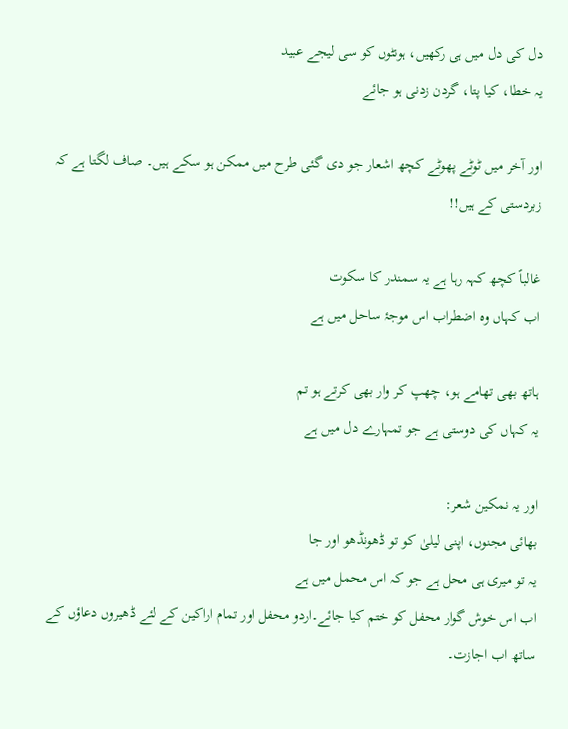دل کی دل میں ہی رکھیں، ہونٹوں کو سی لیجے عبید
یہ خطا، کیا پتا، گردن زدنی ہو جائے

اور آخر میں ٹوٹے پھوٹے کچھ اشعار جو دی گئی طرح میں ممکن ہو سکے ہیں۔ صاف لگتا ہے کہ زبردستی کے ہیں!!

غالباً کچھ کہہ رہا ہے یہ سمندر کا سکوت
اب کہاں وہ اضطراب اس موجۂ ساحل میں ہے

ہاتھ بھی تھامے ہو، چھپ کر وار بھی کرتے ہو تم
یہ کہاں کی دوستی ہے جو تمہارے دل میں ہے

اور یہ نمکین شعر:
بھائی مجنوں، اپنی لیلیٰ کو تو ڈھونڈھو اور جا
یہ تو میری ہی محل ہے جو کہ اس محمل میں ہے
اب اس خوش گوار محفل کو ختم کیا جائے۔اردو محفل اور تمام اراکین کے لئے ڈھیروں دعاؤں کے ساتھ اب اجازت۔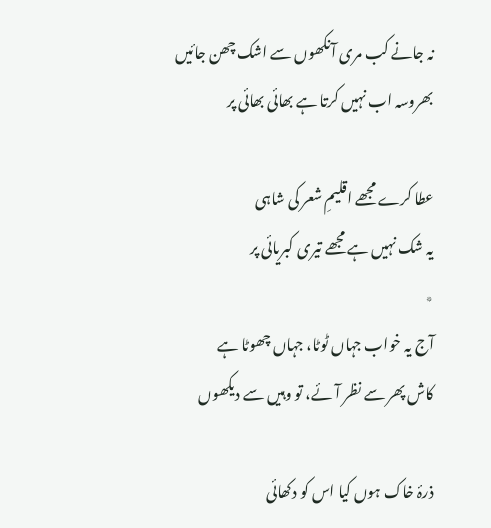نہ جانے کب مری آنکھوں سے اشک چھن جائیں
بھروسہ اب نہیں کرتا ہے بھائی بھائی پر

عطا کرے مجھے اقلیمِ شعر کی شاہی
یہ شک نہیں ہے مجھے تیری کبریائی پر
٭
آج یہ خواب جہاں ٹوٹا، جہاں چھوٹا ہے
کاش پھر سے نظر آئے، تو وہیں سے دیکھوں

ذرۂ خاک ہوں کیا اس کو دکھائی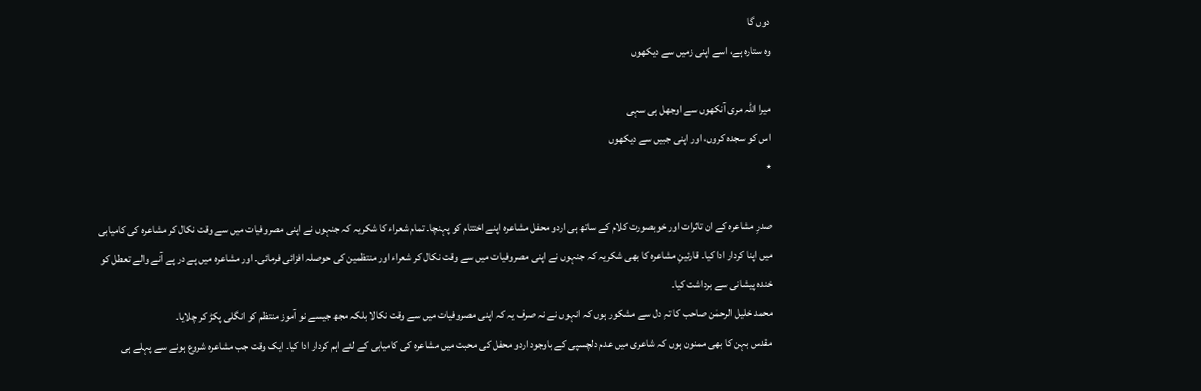دوں گا
وہ ستارہ ہے، اسے اپنی زمیں سے دیکھوں

میرا اللہ مری آنکھوں سے اوجھل ہی سہی
اس کو سجدہ کروں، اور اپنی جبیں سے دیکھوں
٭

صدرِ مشاعرہ کے ان تاثرات اور خوبصورت کلام کے ساتھ ہی اردو محفل مشاعرہ اپنے اختتام کو پہنچا۔ تمام شعراء کا شکریہ کہ جنہوں نے اپنی مصروفیات میں سے وقت نکال کر مشاعرہ کی کامیابی میں اپنا کردار ادا کیا۔ قارئینِ مشاعرہ کا بھی شکریہ کہ جنہوں نے اپنی مصروفیات میں سے وقت نکال کر شعراء اور منتظمین کی حوصلہ افزائی فرمائی۔ اور مشاعرہ میں پے در پے آنے والے تعطل کو خندہ پیشانی سے برداشت کیا۔
محمد خلیل الرحمٰن صاحب کا تہِ دل سے مشکور ہوں کہ انہوں نے نہ صرف یہ کہ اپنی مصروفیات میں سے وقت نکالا بلکہ مجھ جیسے نو آموز منتظم کو انگلی پکڑ کر چلایا۔
مقدس بہن کا بھی ممنون ہوں کہ شاعری میں عدم دلچسپی کے باوجود اردو محفل کی محبت میں مشاعرہ کی کامیابی کے لئے اہم کردار ادا کیا۔ ایک وقت جب مشاعرہ شروع ہونے سے پہلے ہی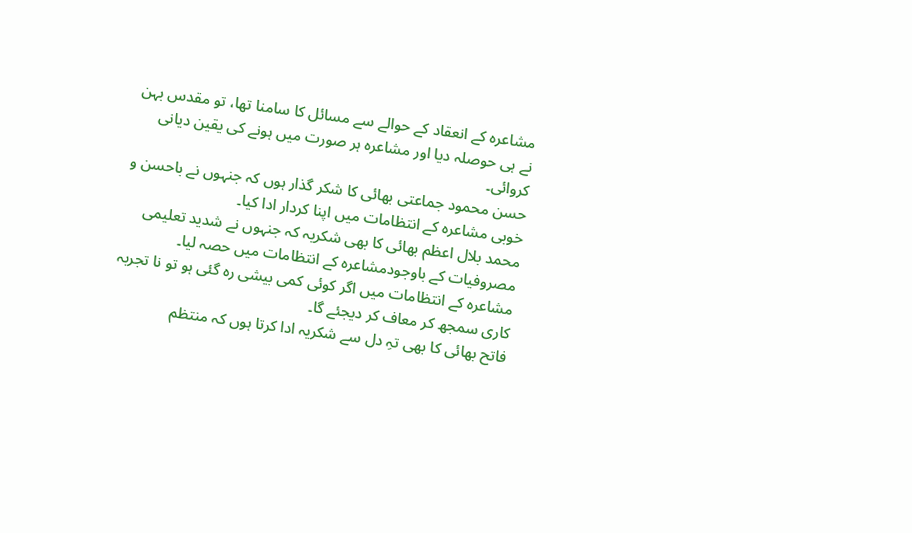مشاعرہ کے انعقاد کے حوالے سے مسائل کا سامنا تھا، تو مقدس بہن نے ہی حوصلہ دیا اور مشاعرہ ہر صورت میں ہونے کی یقین دیانی کروائی۔
حسن محمود جماعتی بھائی کا شکر گذار ہوں کہ جنہوں نے باحسن و خوبی مشاعرہ کے انتظامات میں اپنا کردار ادا کیا۔
محمد بلال اعظم بھائی کا بھی شکریہ کہ جنہوں نے شدید تعلیمی مصروفیات کے باوجودمشاعرہ کے انتظامات میں حصہ لیا۔
مشاعرہ کے انتظامات میں اگر کوئی کمی بیشی رہ گئی ہو تو نا تجربہ کاری سمجھ کر معاف کر دیجئے گا۔
فاتح بھائی کا بھی تہِ دل سے شکریہ ادا کرتا ہوں کہ منتظم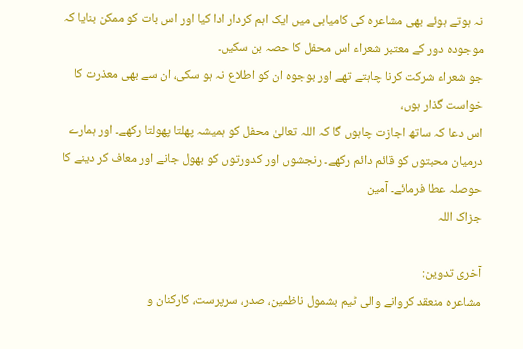نہ ہوتے ہوئے بھی مشاعرہ کی کامیابی میں ایک اہم کردار ادا کیا اور اس بات کو ممکن بنایا کہ موجودہ دور کے معتبر شعراء اس محفل کا حصہ بن سکیں۔
جو شعراء شرکت کرنا چاہتے تھے اور بوجوہ ان کو اطلاع نہ ہو سکی، ان سے بھی معذرت کا خواست گذار ہوں،
اس دعا کہ ساتھ اجازت چاہوں گا کہ اللہ تعالیٰ محفل کو ہمیشہ پھلتا پھولتا رکھے۔ اور ہمارے درمیان محبتوں کو قائم دائم رکھے۔ رنجشوں اور کدورتوں کو بھول جانے اور معاف کر دینے کا حوصلہ عطا فرمائے۔ آمین
جزاک اللہ

آخری تدوین:
مشاعرہ منعقد کروانے والی ٹیم بشمول ناظمین، صدر، سرپرست، کارکنان و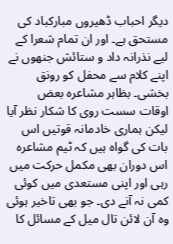دیگر احباب ڈھیروں مبارکباد کی مستحق ہے۔ اور ان تمام شعرا کے لیے نذرانہ داد و ستائش جنھوں نے اپنے کلام سے محفل کو رونق بخشی۔ بظاہر مشاعرہ بعض اوقات سست روی کا شکار نظر آیا لیکن ہماری خادمانہ قوتیں اس بات کی گواہ ہیں کہ ٹیم مشاعرہ اس دوران بھی مکمل حرکت میں رہی اور اپنی مستعدی میں کوئی کمی نہ آنے دی۔ جو بھی تاخیر ہوئی وہ آن لائن تال میل کے مسائل کا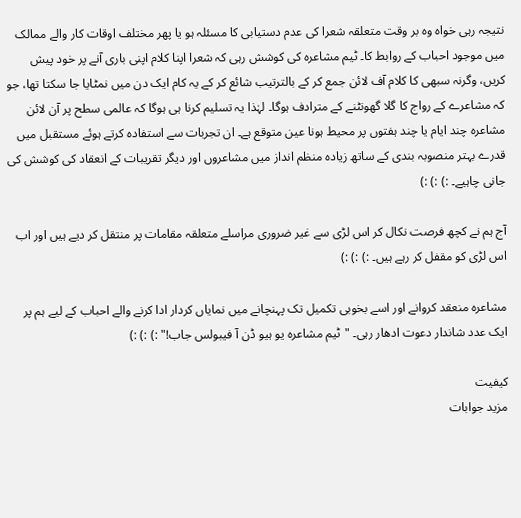نتیجہ رہی خواہ وہ بر وقت متعلقہ شعرا کی عدم دستیابی کا مسئلہ ہو یا پھر مختلف اوقات کار والے ممالک میں موجود احباب کے روابط کا۔ ٹیم مشاعرہ کی کوشش رہی کہ شعرا اپنا کلام اپنی باری آنے پر خود پیش کریں، وگرنہ سبھی کا کلام آف لائن جمع کر کے بالترتیب شائع کر کے یہ کام ایک دن میں نمٹایا جا سکتا تھا، جو کہ مشاعرے کے رواج کا گلا گھونٹنے کے مترادف ہوگا۔ لہٰذا یہ تسلیم کرنا ہی ہوگا کہ عالمی سطح پر آن لائن مشاعرہ چند ایام یا چند ہفتوں پر محیط ہونا عین متوقع ہے۔ ان تجربات سے استفادہ کرتے ہوئے مستقبل میں قدرے بہتر منصوبہ بندی کے ساتھ زیادہ منظم انداز میں مشاعروں اور دیگر تقریبات کے انعقاد کی کوشش کی جانی چاہیے۔ :) :) :)

آج ہم نے کچھ فرصت نکال کر اس لڑی سے غیر ضروری مراسلے متعلقہ مقامات پر منتقل کر دیے ہیں اور اب اس لڑی کو مقفل کر رہے ہیں۔ :) :) :)

مشاعرہ منعقد کروانے اور اسے بخوبی تکمیل تک پہنچانے میں نمایاں کردار ادا کرنے والے احباب کے لیے ہم پر ایک عدد شاندار دعوت ادھار رہی۔ "ٹیم مشاعرہ یو ہیو ڈن آ فیبولس جاب!" :) :) :)

کیفیت
مزید جوابات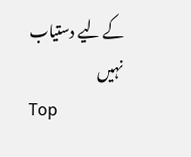کے لیے دستیاب نہیں
Top